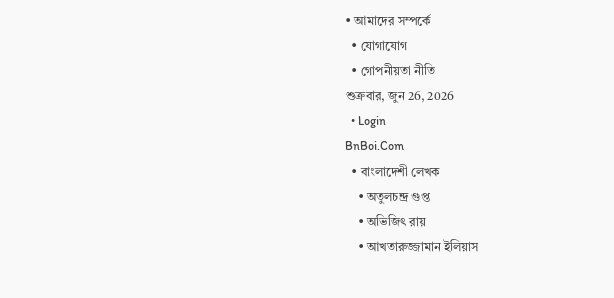• আমাদের সম্পর্কে
  • যোগাযোগ
  • গোপনীয়তা নীতি
শুক্রবার, জুন 26, 2026
  • Login
BnBoi.Com
  • বাংলাদেশী লেখক
    • অতুলচন্দ্র গুপ্ত
    • অভিজিৎ রায়
    • আখতারুজ্জামান ইলিয়াস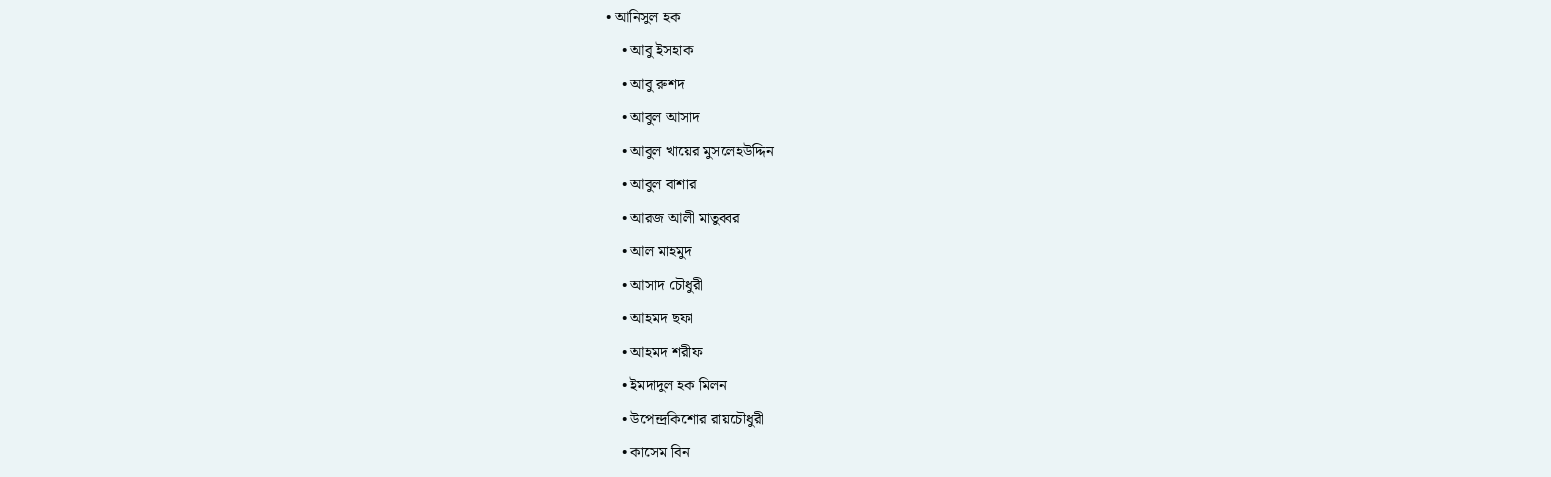• আনিসুল হক
    • আবু ইসহাক
    • আবু রুশদ
    • আবুল আসাদ
    • আবুল খায়ের মুসলেহউদ্দিন
    • আবুল বাশার
    • আরজ আলী মাতুব্বর
    • আল মাহমুদ
    • আসাদ চৌধুরী
    • আহমদ ছফা
    • আহমদ শরীফ
    • ইমদাদুল হক মিলন
    • উপেন্দ্রকিশোর রায়চৌধুরী
    • কাসেম বিন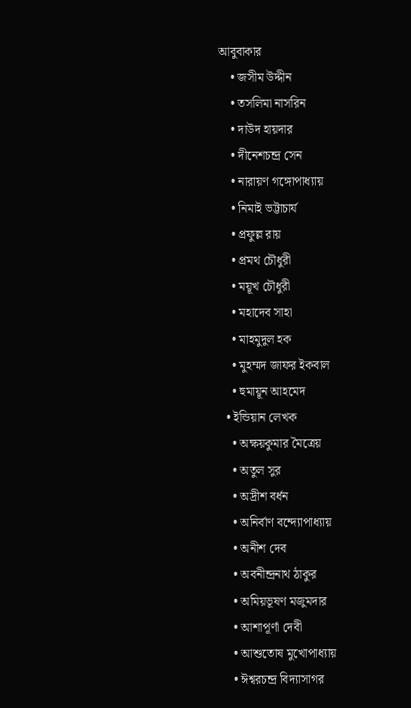আবুবাকার
    • জসীম উদ্দীন
    • তসলিমা নাসরিন
    • দাউদ হায়দার
    • দীনেশচন্দ্র সেন
    • নারায়ণ গঙ্গোপাধ্যায়
    • নিমাই ভট্টাচার্য
    • প্রফুল্ল রায়
    • প্রমথ চৌধুরী
    • ময়ূখ চৌধুরী
    • মহাদেব সাহা
    • মাহমুদুল হক
    • মুহম্মদ জাফর ইকবাল
    • হুমায়ূন আহমেদ
  • ইন্ডিয়ান লেখক
    • অক্ষয়কুমার মৈত্রেয়
    • অতুল সুর
    • অদ্রীশ বর্ধন
    • অনির্বাণ বন্দ্যোপাধ্যায়
    • অনীশ দেব
    • অবনীন্দ্রনাথ ঠাকুর
    • অমিয়ভূষণ মজুমদার
    • আশাপূর্ণা দেবী
    • আশুতোষ মুখোপাধ্যায়
    • ঈশ্বরচন্দ্র বিদ্যাসাগর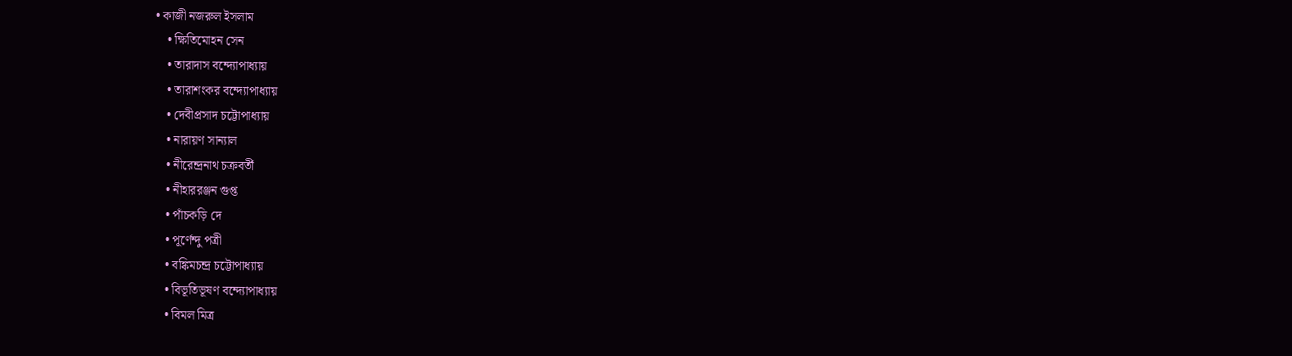• কাজী নজরুল ইসলাম
    • ক্ষিতিমোহন সেন
    • তারাদাস বন্দ্যোপাধ্যায়
    • তারাশংকর বন্দ্যোপাধ্যায়
    • দেবীপ্রসাদ চট্টোপাধ্যায়
    • নারায়ণ সান্যাল
    • নীরেন্দ্রনাথ চক্রবর্তী
    • নীহাররঞ্জন গুপ্ত
    • পাঁচকড়ি দে
    • পূর্ণেন্দু পত্রী
    • বঙ্কিমচন্দ্র চট্টোপাধ্যায়
    • বিভূতিভূষণ বন্দ্যোপাধ্যায়
    • বিমল মিত্র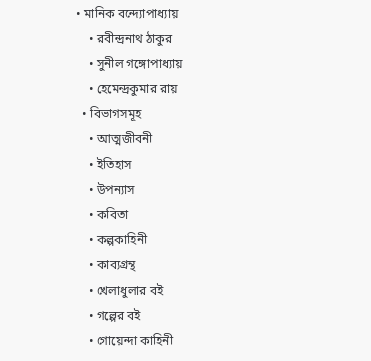• মানিক বন্দ্যোপাধ্যায়
    • রবীন্দ্রনাথ ঠাকুর
    • সুনীল গঙ্গোপাধ্যায়
    • হেমেন্দ্রকুমার রায়
  • বিভাগসমূহ
    • আত্মজীবনী
    • ইতিহাস
    • উপন্যাস
    • কবিতা
    • কল্পকাহিনী
    • কাব্যগ্রন্থ
    • খেলাধুলার বই
    • গল্পের বই
    • গোয়েন্দা কাহিনী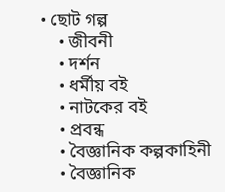• ছোট গল্প
    • জীবনী
    • দর্শন
    • ধর্মীয় বই
    • নাটকের বই
    • প্রবন্ধ
    • বৈজ্ঞানিক কল্পকাহিনী
    • বৈজ্ঞানিক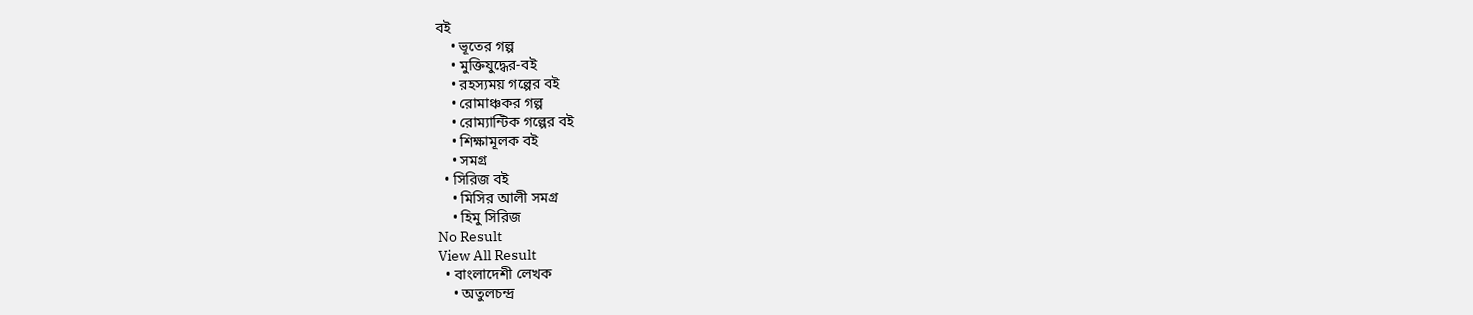বই
    • ভূতের গল্প
    • মুক্তিযুদ্ধের-বই
    • রহস্যময় গল্পের বই
    • রোমাঞ্চকর গল্প
    • রোম্যান্টিক গল্পের বই
    • শিক্ষামূলক বই
    • সমগ্র
  • সিরিজ বই
    • মিসির আলী সমগ্র
    • হিমু সিরিজ
No Result
View All Result
  • বাংলাদেশী লেখক
    • অতুলচন্দ্র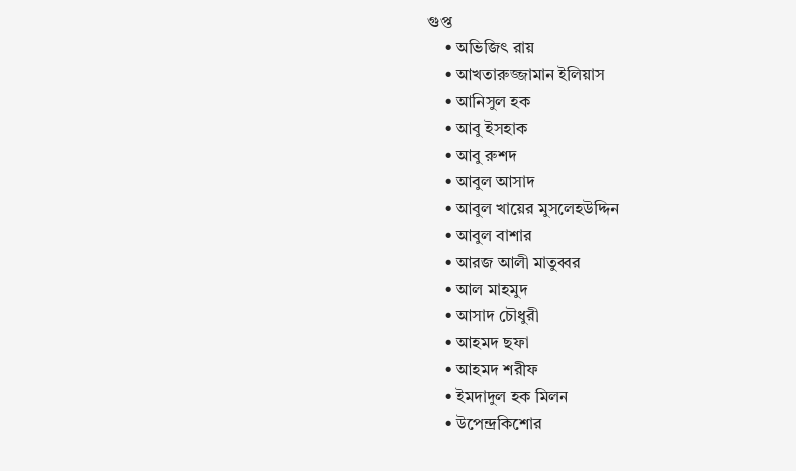গুপ্ত
    • অভিজিৎ রায়
    • আখতারুজ্জামান ইলিয়াস
    • আনিসুল হক
    • আবু ইসহাক
    • আবু রুশদ
    • আবুল আসাদ
    • আবুল খায়ের মুসলেহউদ্দিন
    • আবুল বাশার
    • আরজ আলী মাতুব্বর
    • আল মাহমুদ
    • আসাদ চৌধুরী
    • আহমদ ছফা
    • আহমদ শরীফ
    • ইমদাদুল হক মিলন
    • উপেন্দ্রকিশোর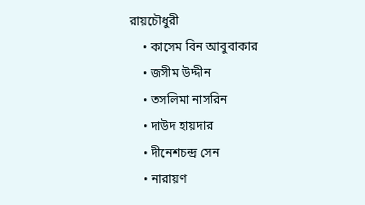রায়চৌধুরী
    • কাসেম বিন আবুবাকার
    • জসীম উদ্দীন
    • তসলিমা নাসরিন
    • দাউদ হায়দার
    • দীনেশচন্দ্র সেন
    • নারায়ণ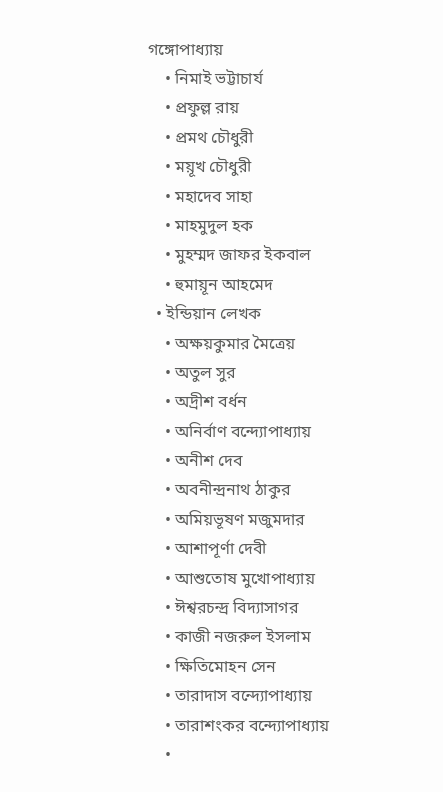গঙ্গোপাধ্যায়
    • নিমাই ভট্টাচার্য
    • প্রফুল্ল রায়
    • প্রমথ চৌধুরী
    • ময়ূখ চৌধুরী
    • মহাদেব সাহা
    • মাহমুদুল হক
    • মুহম্মদ জাফর ইকবাল
    • হুমায়ূন আহমেদ
  • ইন্ডিয়ান লেখক
    • অক্ষয়কুমার মৈত্রেয়
    • অতুল সুর
    • অদ্রীশ বর্ধন
    • অনির্বাণ বন্দ্যোপাধ্যায়
    • অনীশ দেব
    • অবনীন্দ্রনাথ ঠাকুর
    • অমিয়ভূষণ মজুমদার
    • আশাপূর্ণা দেবী
    • আশুতোষ মুখোপাধ্যায়
    • ঈশ্বরচন্দ্র বিদ্যাসাগর
    • কাজী নজরুল ইসলাম
    • ক্ষিতিমোহন সেন
    • তারাদাস বন্দ্যোপাধ্যায়
    • তারাশংকর বন্দ্যোপাধ্যায়
    •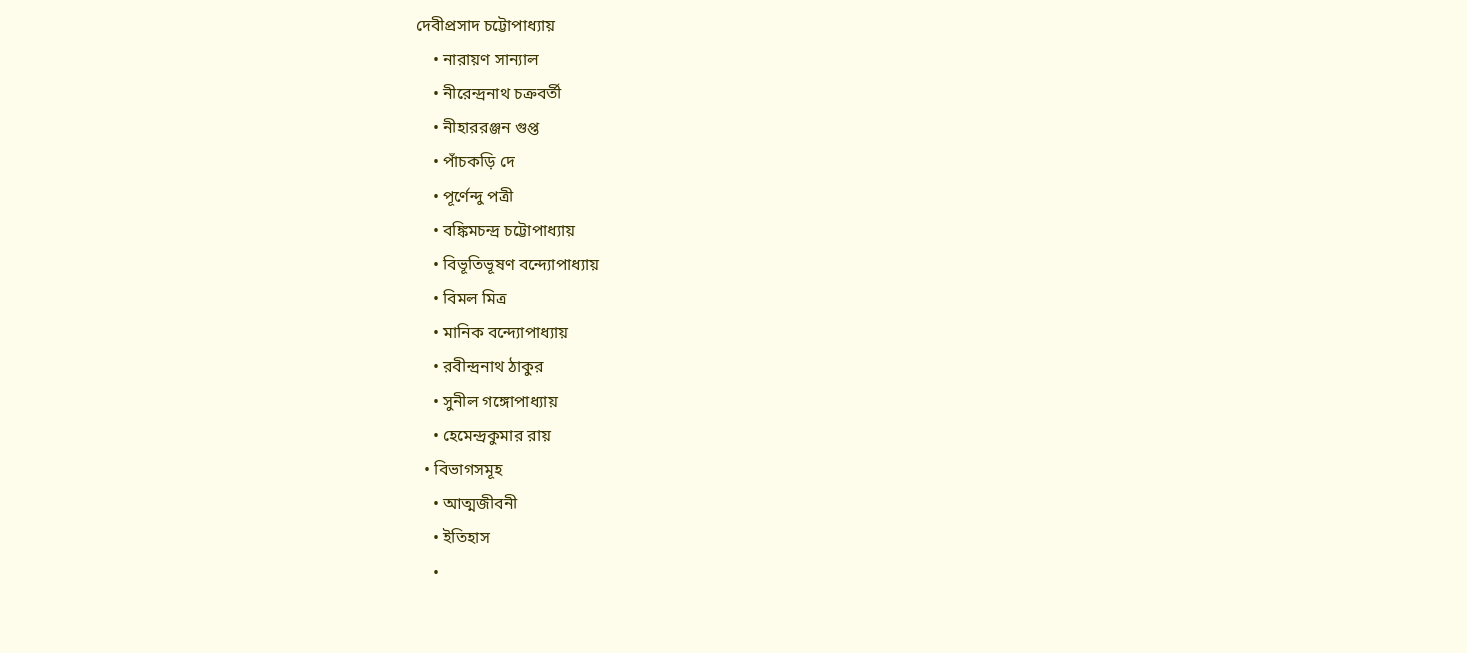দেবীপ্রসাদ চট্টোপাধ্যায়
    • নারায়ণ সান্যাল
    • নীরেন্দ্রনাথ চক্রবর্তী
    • নীহাররঞ্জন গুপ্ত
    • পাঁচকড়ি দে
    • পূর্ণেন্দু পত্রী
    • বঙ্কিমচন্দ্র চট্টোপাধ্যায়
    • বিভূতিভূষণ বন্দ্যোপাধ্যায়
    • বিমল মিত্র
    • মানিক বন্দ্যোপাধ্যায়
    • রবীন্দ্রনাথ ঠাকুর
    • সুনীল গঙ্গোপাধ্যায়
    • হেমেন্দ্রকুমার রায়
  • বিভাগসমূহ
    • আত্মজীবনী
    • ইতিহাস
    •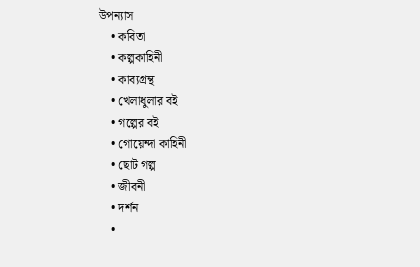উপন্যাস
    • কবিতা
    • কল্পকাহিনী
    • কাব্যগ্রন্থ
    • খেলাধুলার বই
    • গল্পের বই
    • গোয়েন্দা কাহিনী
    • ছোট গল্প
    • জীবনী
    • দর্শন
    •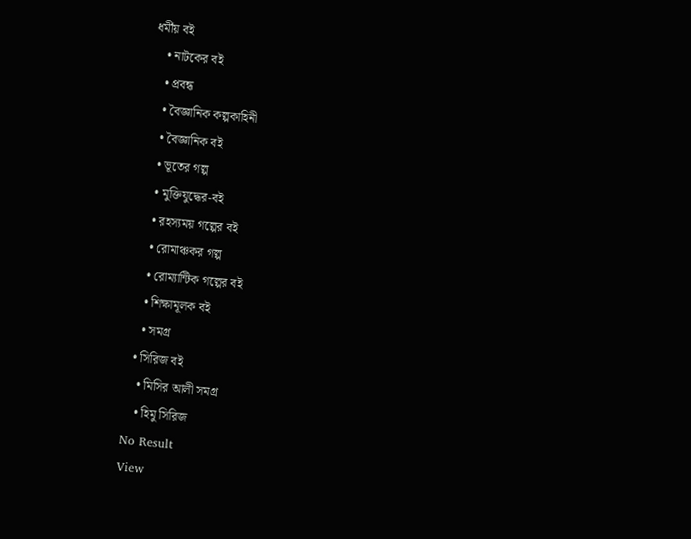ধর্মীয় বই
    • নাটকের বই
    • প্রবন্ধ
    • বৈজ্ঞানিক কল্পকাহিনী
    • বৈজ্ঞানিক বই
    • ভূতের গল্প
    • মুক্তিযুদ্ধের-বই
    • রহস্যময় গল্পের বই
    • রোমাঞ্চকর গল্প
    • রোম্যান্টিক গল্পের বই
    • শিক্ষামূলক বই
    • সমগ্র
  • সিরিজ বই
    • মিসির আলী সমগ্র
    • হিমু সিরিজ
No Result
View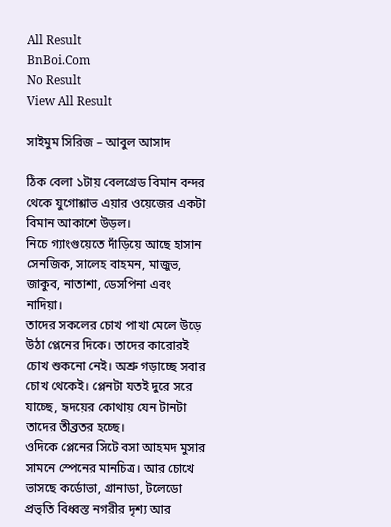All Result
BnBoi.Com
No Result
View All Result

সাইমুম সিরিজ – আবুল আসাদ

ঠিক বেলা ১টায় বেলগ্রেড বিমান বন্দর থেকে যুগোশ্লাভ এয়ার ওয়েজের একটা বিমান আকাশে উড়ল।
নিচে গ্যাংগুয়েতে দাঁড়িয়ে আছে হাসান সেনজিক, সালেহ বাহমন, মাজুভ, জাকুব, নাতাশা, ডেসপিনা এবং নাদিয়া।
তাদের সকলের চোখ পাখা মেলে উড়ে উঠা প্লেনের দিকে। তাদের কারোরই চোখ শুকনো নেই। অশ্রু গড়াচ্ছে সবার চোখ থেকেই। প্লেনটা যতই দুরে সরে যাচ্ছে, হৃদয়ের কোথায় যেন টানটা তাদের তীব্রতর হচ্ছে।
ওদিকে প্লেনের সিটে বসা আহমদ মুসার সামনে স্পেনের মানচিত্র। আর চোখে ভাসছে কর্ডোভা, গ্রানাডা, টলেডো প্রভৃতি বিধ্বস্ত নগরীর দৃশ্য আর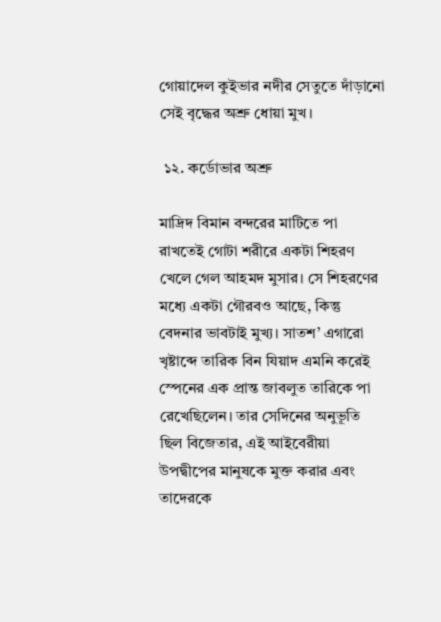গোয়াদেল কুইভার নদীর সেতুতে দাঁড়ানো সেই বৃদ্ধের অশ্রু ধোয়া মুখ।

 ১২. কর্ডোভার অশ্রু

মাদ্রিদ বিমান বন্দরের মাটিতে পা রাখতেই গোটা শরীরে একটা শিহরণ খেলে গেল আহমদ মুসার। সে শিহরণের মধ্যে একটা গৌরবও আছে, কিন্তু বেদনার ভাবটাই মুখ্য। সাতশ’ এগারো খৃষ্টাব্দে তারিক বিন যিয়াদ এমনি করেই স্পেনের এক প্রান্ত জাবলুত তারিকে পা রেখেছিলেন। তার সেদিনের অনুভূতি ছিল বিজেতার, এই আইবেরীয়া উপদ্বীপের মানুষকে মুক্ত করার এবং তাদেরকে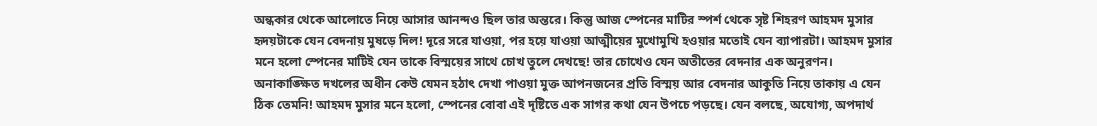অন্ধকার থেকে আলোতে নিয়ে আসার আনন্দও ছিল তার অন্তরে। কিন্তু আজ স্পেনের মাটির স্পর্শ থেকে সৃষ্ট শিহরণ আহমদ মুসার হৃদয়টাকে যেন বেদনায় মুষড়ে দিল! দূরে সরে যাওয়া, পর হয়ে যাওয়া আত্মীয়ের মুখোমুখি হওয়ার মতোই যেন ব্যাপারটা। আহমদ মুসার মনে হলো স্পেনের মাটিই যেন তাকে বিস্ময়ের সাথে চোখ তুলে দেখছে! তার চোখেও যেন অতীতের বেদনার এক অনুরণন। অনাকাঙ্ক্ষিত দখলের অধীন কেউ যেমন হঠাৎ দেখা পাওয়া মুক্ত আপনজনের প্রতি বিস্ময় আর বেদনার আকুতি নিয়ে তাকায় এ যেন ঠিক তেমনি! আহমদ মুসার মনে হলো, স্পেনের বোবা এই দৃষ্টিতে এক সাগর কথা যেন উপচে পড়ছে। যেন বলছে, অযোগ্য, অপদার্থ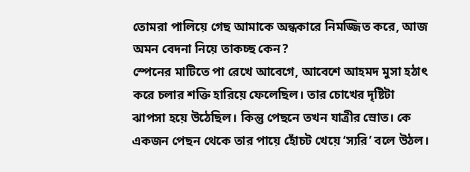তোমরা পালিয়ে গেছ আমাকে অন্ধকারে নিমজ্জিত করে, আজ অমন বেদনা নিয়ে তাকচ্ছ কেন?
স্পেনের মাটিতে পা রেখে আবেগে, আবেশে আহমদ মুসা হঠাৎ করে চলার শক্তি হারিয়ে ফেলেছিল। তার চোখের দৃষ্টিটা ঝাপসা হয়ে উঠেছিল। কিন্তু পেছনে তখন যাত্রীর স্রোত। কে একজন পেছন থেকে তার পায়ে হোঁচট খেয়ে ‘স্যরি’ বলে উঠল।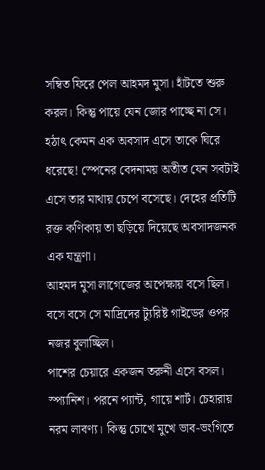সম্বিত ফিরে পেল আহমদ মুসা। হাঁটতে শুরু করল। কিন্তু পায়ে যেন জোর পাচ্ছে না সে। হঠাৎ কেমন এক অবসাদ এসে তাকে ঘিরে ধরেছে! স্পেনের বেদনাময় অতীত যেন সবটাই এসে তার মাথায় চেপে বসেছে। দেহের প্রতিটি রক্ত কণিকায় তা ছড়িয়ে দিয়েছে অবসাদজনক এক যন্ত্রণা।
আহমদ মুসা লাগেজের অপেক্ষায় বসে ছিল। বসে বসে সে মাদ্রিদের ট্যুরিষ্ট গাইডের ওপর নজর বুলাচ্ছিল।
পাশের চেয়ারে একজন তরুনী এসে বসল। স্প্যানিশ। পরনে প্যান্ট, গায়ে শার্ট। চেহারায় নরম লাবণ্য। কিন্তু চোখে মুখে ভাব-ভংগিতে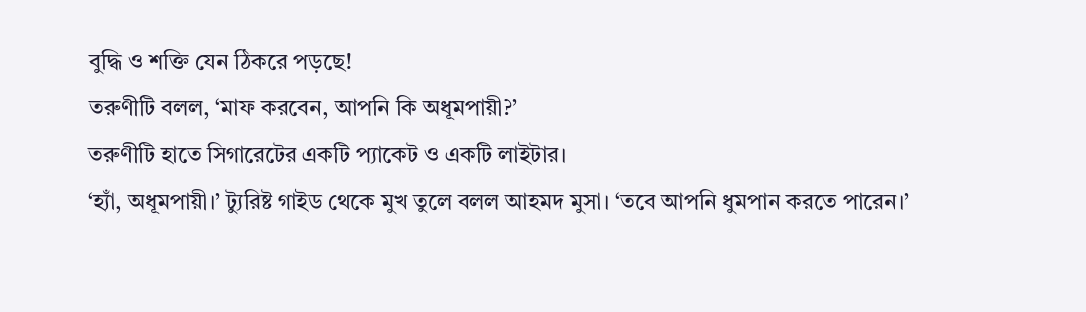বুদ্ধি ও শক্তি যেন ঠিকরে পড়ছে!
তরুণীটি বলল, ‘মাফ করবেন, আপনি কি অধূমপায়ী?’
তরুণীটি হাতে সিগারেটের একটি প্যাকেট ও একটি লাইটার।
‘হ্যাঁ, অধূমপায়ী।’ ট্যুরিষ্ট গাইড থেকে মুখ তুলে বলল আহমদ মুসা। ‘তবে আপনি ধুমপান করতে পারেন।’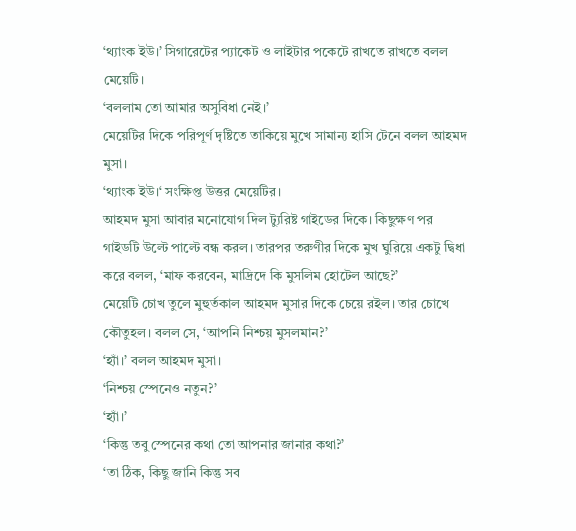‘থ্যাংক ইউ।’ সিগারেটের প্যাকেট ও লাইটার পকেটে রাখতে রাখতে বলল মেয়েটি।
‘বললাম তো আমার অসুবিধা নেই।’
মেয়েটির দিকে পরিপূর্ণ দৃষ্টিতে তাকিয়ে মুখে সামান্য হাসি টেনে বলল আহমদ মুসা।
‘থ্যাংক ইউ।‘ সংক্ষিপ্ত উত্তর মেয়েটির।
আহমদ মুসা আবার মনোযোগ দিল ট্যুরিষ্ট গাইডের দিকে। কিছুক্ষণ পর গাইডটি উল্টে পাল্টে বন্ধ করল। তারপর তরুণীর দিকে মুখ ঘুরিয়ে একটু দ্বিধা করে বলল, ‘মাফ করবেন, মাদ্রিদে কি মুসলিম হোটেল আছে?’
মেয়েটি চোখ তুলে মুহুর্তকাল আহমদ মুসার দিকে চেয়ে রইল। তার চোখে কৌতুহল। বলল সে, ‘আপনি নিশ্চয় মুসলমান?’
‘হ্যাঁ।’ বলল আহমদ মুসা।
‘নিশ্চয় স্পেনেও নতুন?’
‘হ্যাঁ।’
‘কিন্তু তবু স্পেনের কথা তো আপনার জানার কথা?’
‘তা ঠিক, কিছু জানি কিন্তু সব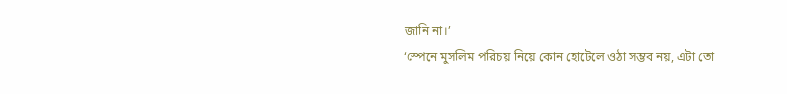জানি না।’
‘স্পেনে মুসলিম পরিচয় নিয়ে কোন হোটেলে ওঠা সম্ভব নয়, এটা তো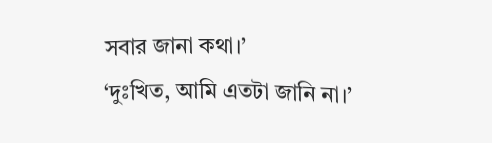সবার জানা কথা।’
‘দুঃখিত, আমি এতটা জানি না।’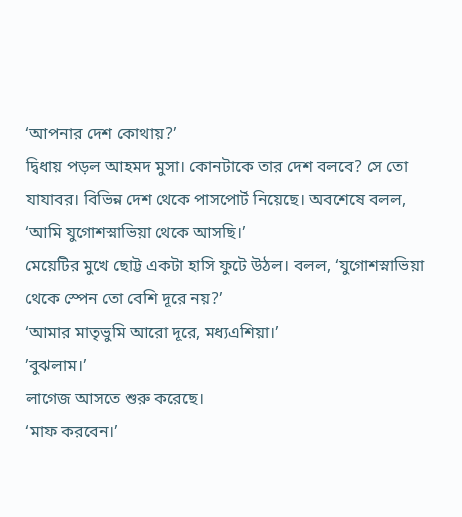‘আপনার দেশ কোথায়?’
দ্বিধায় পড়ল আহমদ মুসা। কোনটাকে তার দেশ বলবে? সে তো যাযাবর। বিভিন্ন দেশ থেকে পাসপোর্ট নিয়েছে। অবশেষে বলল, ‘আমি যুগোশস্নাভিয়া থেকে আসছি।’
মেয়েটির মুখে ছোট্ট একটা হাসি ফুটে উঠল। বলল, ‘যুগোশস্নাভিয়া থেকে স্পেন তো বেশি দূরে নয়?’
‘আমার মাতৃভুমি আরো দূরে, মধ্যএশিয়া।’
’বুঝলাম।’
লাগেজ আসতে শুরু করেছে।
‘মাফ করবেন।’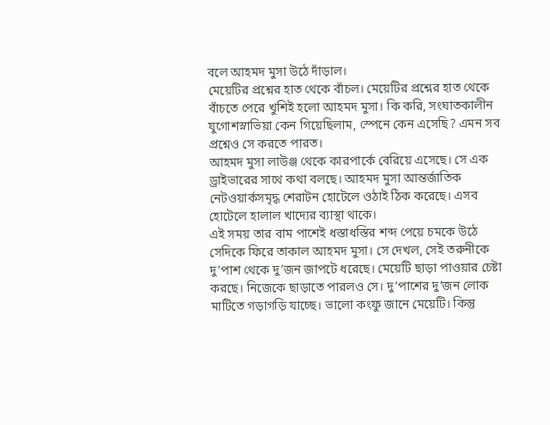বলে আহমদ মুসা উঠে দাঁড়াল।
মেয়েটির প্রশ্নের হাত থেকে বাঁচল। মেয়েটির প্রশ্নের হাত থেকে বাঁচতে পেরে খুশিই হলো আহমদ মুসা। কি করি, সংঘাতকালীন যুগোশস্নাভিয়া কেন গিয়েছিলাম, স্পেনে কেন এসেছি? এমন সব প্রশ্নেও সে করতে পারত।
আহমদ মুসা লাউঞ্জ থেকে কারপার্কে বেরিয়ে এসেছে। সে এক ড্রাইভারের সাথে কথা বলছে। আহমদ মুসা আন্তর্জাতিক নেটওয়ার্কসমৃদ্ধ শেরাটন হোটেলে ওঠাই ঠিক করেছে। এসব হোটেলে হালাল খাদ্যের ব্যাস্থা থাকে।
এই সময় তার বাম পাশেই ধস্তাধস্তির শব্দ পেয়ে চমকে উঠে সেদিকে ফিরে তাকাল আহমদ মুসা। সে দেখল, সেই তরুনীকে দু’পাশ থেকে দু’জন জাপটে ধরেছে। মেয়েটি ছাড়া পাওয়ার চেষ্টা করছে। নিজেকে ছাড়াতে পারলও সে। দু’পাশের দু’জন লোক মাটিতে গড়াগড়ি যাচ্ছে। ভালো কংফু জানে মেয়েটি। কিন্তু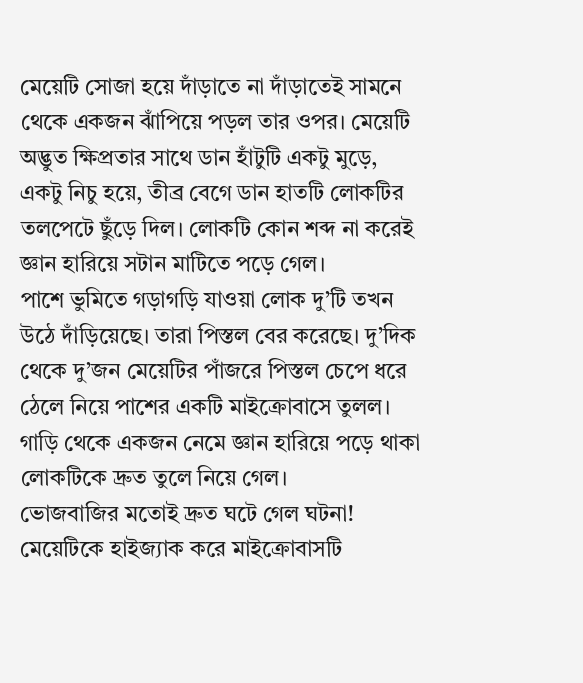মেয়েটি সোজা হয়ে দাঁড়াতে না দাঁড়াতেই সামনে থেকে একজন ঝাঁপিয়ে পড়ল তার ওপর। মেয়েটি অদ্ভুত ক্ষিপ্রতার সাথে ডান হাঁটুটি একটু মুড়ে, একটু নিচু হয়ে, তীব্র বেগে ডান হাতটি লোকটির তলপেটে ছুঁড়ে দিল। লোকটি কোন শব্দ না করেই জ্ঞান হারিয়ে সটান মাটিতে পড়ে গেল।
পাশে ভুমিতে গড়াগড়ি যাওয়া লোক দু’টি তখন উঠে দাঁড়িয়েছে। তারা পিস্তল বের করেছে। দু’দিক থেকে দু’জন মেয়েটির পাঁজরে পিস্তল চেপে ধরে ঠেলে নিয়ে পাশের একটি মাইক্রোবাসে তুলল। গাড়ি থেকে একজন নেমে জ্ঞান হারিয়ে পড়ে থাকা লোকটিকে দ্রুত তুলে নিয়ে গেল।
ভোজবাজির মতোই দ্রুত ঘটে গেল ঘটনা!
মেয়েটিকে হাইজ্যাক করে মাইক্রোবাসটি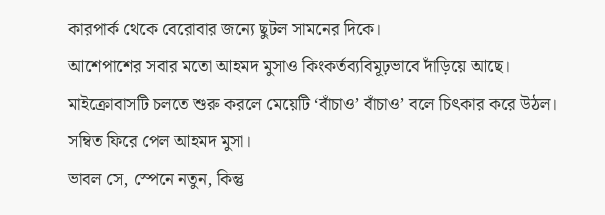কারপার্ক থেকে বেরোবার জন্যে ছুটল সামনের দিকে।
আশেপাশের সবার মতো আহমদ মুসাও কিংকর্তব্যবিমূঢ়ভাবে দাঁড়িয়ে আছে।
মাইক্রোবাসটি চলতে শুরু করলে মেয়েটি ‘বাঁচাও’ বাঁচাও’ বলে চিৎকার করে উঠল। সম্বিত ফিরে পেল আহমদ মুসা।
ভাবল সে, স্পেনে নতুন, কিন্তু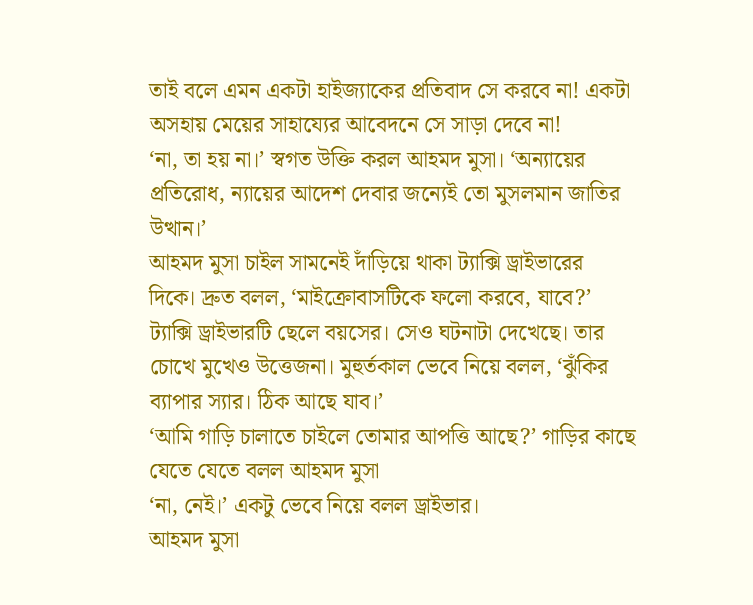তাই বলে এমন একটা হাইজ্যাকের প্রতিবাদ সে করবে না! একটা অসহায় মেয়ের সাহায্যের আবেদনে সে সাড়া দেবে না!
‘না, তা হয় না।’ স্বগত উক্তি করল আহমদ মুসা। ‘অন্যায়ের প্রতিরোধ, ন্যায়ের আদেশ দেবার জন্যেই তো মুসলমান জাতির উত্থান।’
আহমদ মুসা চাইল সামনেই দাঁড়িয়ে থাকা ট্যাক্সি ড্রাইভারের দিকে। দ্রুত বলল, ‘মাইক্রোবাসটিকে ফলো করবে, যাবে?’
ট্যাক্সি ড্রাইভারটি ছেলে বয়সের। সেও ঘটনাটা দেখেছে। তার চোখে মুখেও উত্তেজনা। মুহুর্তকাল ভেবে নিয়ে বলল, ‘ঝুঁকির ব্যাপার স্যার। ঠিক আছে যাব।’
‘আমি গাড়ি চালাতে চাইলে তোমার আপত্তি আছে?’ গাড়ির কাছে যেতে যেতে বলল আহমদ মুসা
‘না, নেই।’ একটু ভেবে নিয়ে বলল ড্রাইভার।
আহমদ মুসা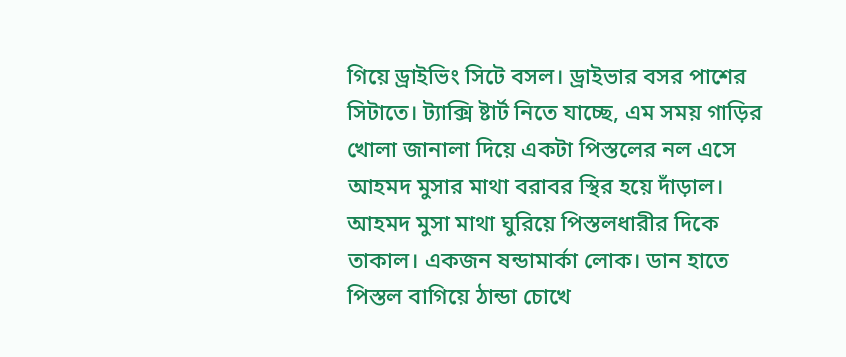গিয়ে ড্রাইভিং সিটে বসল। ড্রাইভার বসর পাশের সিটাতে। ট্যাক্সি ষ্টার্ট নিতে যাচ্ছে, এম সময় গাড়ির খোলা জানালা দিয়ে একটা পিস্তলের নল এসে আহমদ মুসার মাথা বরাবর স্থির হয়ে দাঁড়াল।
আহমদ মুসা মাথা ঘুরিয়ে পিস্তলধারীর দিকে তাকাল। একজন ষন্ডামার্কা লোক। ডান হাতে পিস্তল বাগিয়ে ঠান্ডা চোখে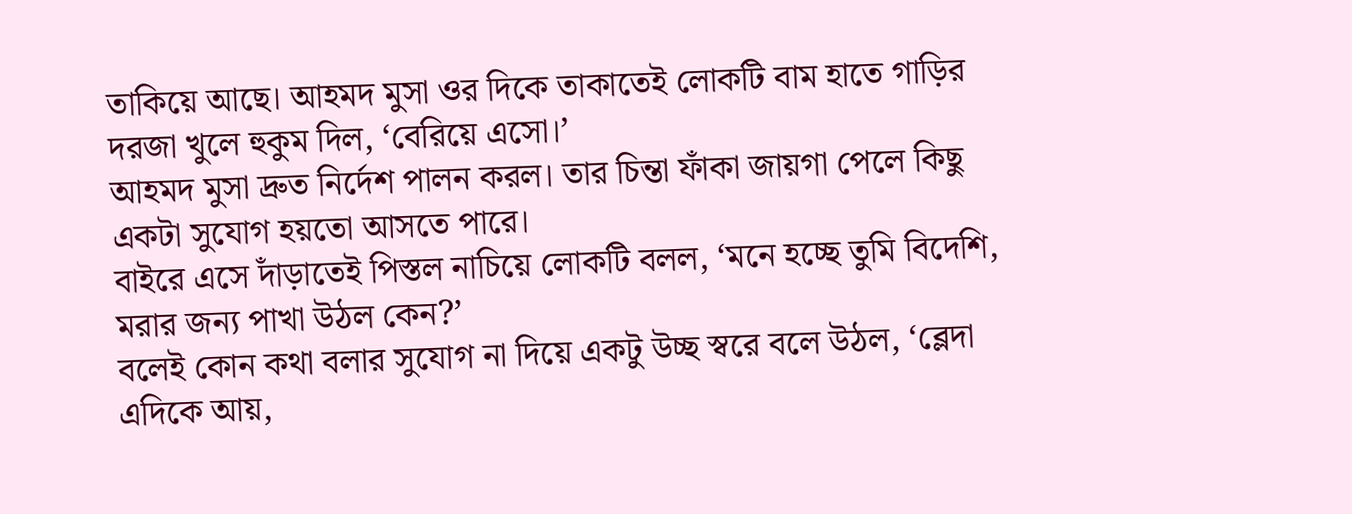তাকিয়ে আছে। আহমদ মুসা ওর দিকে তাকাতেই লোকটি বাম হাতে গাড়ির দরজা খুলে হুকুম দিল, ‘বেরিয়ে এসো।’
আহমদ মুসা দ্রুত নির্দেশ পালন করল। তার চিন্তা ফাঁকা জায়গা পেলে কিছু একটা সুযোগ হয়তো আসতে পারে।
বাইরে এসে দাঁড়াতেই পিস্তল নাচিয়ে লোকটি বলল, ‘মনে হচ্ছে তুমি বিদেশি, মরার জন্য পাখা উঠল কেন?’
বলেই কোন কথা বলার সুযোগ না দিয়ে একটু উচ্ছ স্বরে বলে উঠল, ‘ব্লেদা এদিকে আয়,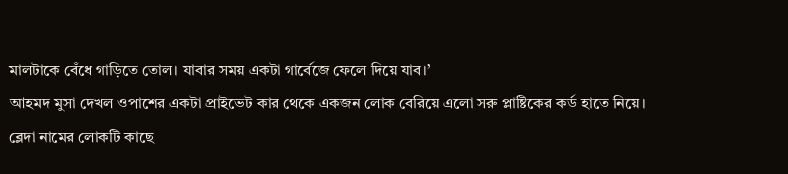মালটাকে বেঁধে গাড়িতে তোল। যাবার সময় একটা গার্বেজে ফেলে দিয়ে যাব।’
আহমদ মুসা দেখল ওপাশের একটা প্রাইভেট কার থেকে একজন লোক বেরিয়ে এলো সরু প্লাষ্টিকের কর্ড হাতে নিয়ে।
ব্লেদা নামের লোকটি কাছে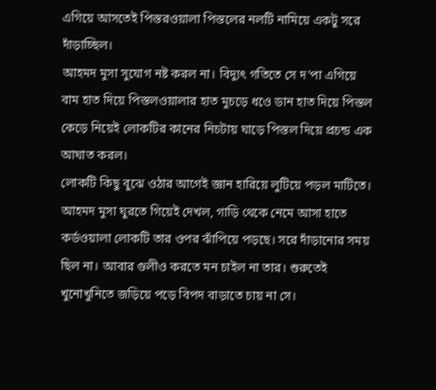এগিয়ে আসতেই পিস্তরওয়ালা পিস্তলের নলটি নামিয়ে একটু সরে দাঁড়াচ্ছিল।
আহমদ মুসা সুযোগ নষ্ট করল না। বিদ্যুৎ গতিতে সে দ’পা এগিয়ে বাম হাত দিয়ে পিস্তলওয়ালার হাত মুচড়ে ধওে ডান হাত দিয়ে পিস্তল কেড়ে নিয়েই লোকটির কানের নিচটায় ঘাড়ে পিস্তল দিয়ে প্রচন্ড এক আঘাত করল।
লোকটি কিছু বুঝে ওঠার আগেই জ্ঞান হারিয়ে লুটিয়ে পড়ল মাটিতে। আহমদ মুসা ঘুরতে গিয়েই দেখল, গাড়ি থেকে নেমে আসা হাতে কর্ডওয়ালা লোকটি তার ওপর ঝাঁপিয়ে পড়ছে। সরে দাঁড়ানোর সময় ছিল না। আবার গুলীও করতে মন চাইল না তার। শুরুতেই খুনোখুনিতে জড়িয়ে পড়ে বিপদ বাড়াতে চায় না সে।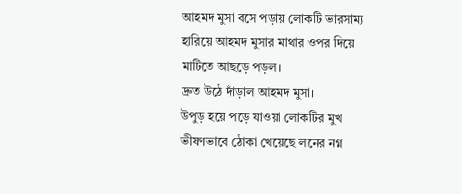আহমদ মুসা বসে পড়ায় লোকটি ভারসাম্য হারিয়ে আহমদ মুসার মাথার ওপর দিয়ে মাটিতে আছড়ে পড়ল।
দ্রুত উঠে দাঁড়াল আহমদ মুসা।
উপুড় হয়ে পড়ে যাওয়া লোকটির মুখ ভীষণভাবে ঠোকা খেয়েছে লনের নগ্ন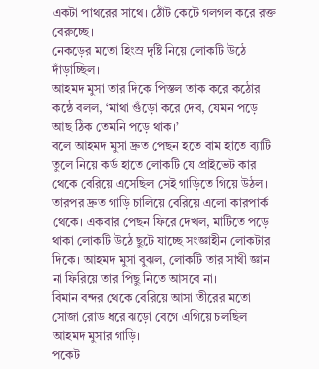একটা পাথরের সাথে। ঠোঁট কেটে গলগল করে রক্ত বেরুচ্ছে।
নেকড়ের মতো হিংস্র দৃষ্টি নিয়ে লোকটি উঠে দাঁড়াচ্ছিল।
আহমদ মুসা তার দিকে পিস্তল তাক করে কঠোর কন্ঠে বলল, ‘মাথা গুঁড়ো করে দেব, যেমন পড়ে আছ ঠিক তেমনি পড়ে থাক।’
বলে আহমদ মুসা দ্রুত পেছন হতে বাম হাতে ব্যাটি তুলে নিয়ে কর্ড হাতে লোকটি যে প্রাইভেট কার থেকে বেরিয়ে এসেছিল সেই গাড়িতে গিয়ে উঠল। তারপর দ্রুত গাড়ি চালিয়ে বেরিয়ে এলো কারপার্ক থেকে। একবার পেছন ফিরে দেখল, মাটিতে পড়ে থাকা লোকটি উঠে ছুটে যাচ্ছে সংজ্ঞাহীন লোকটার দিকে। আহমদ মুসা বুঝল, লোকটি তার সাথী জ্ঞান না ফিরিয়ে তার পিছু নিতে আসবে না।
বিমান বন্দর থেকে বেরিয়ে আসা তীরের মতো সোজা রোড ধরে ঝড়ো বেগে এগিয়ে চলছিল আহমদ মুসার গাড়ি।
পকেট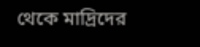থেকে মাদ্রিদের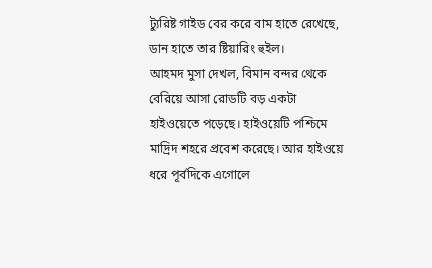ট্যুরিষ্ট গাইড বের করে বাম হাতে রেখেছে, ডান হাতে তার ষ্টিয়ারিং হুইল।
আহমদ মুসা দেখল, বিমান বন্দর থেকে বেরিয়ে আসা রোডটি বড় একটা হাইওয়েতে পড়েছে। হাইওয়েটি পশ্চিমে মাদ্রিদ শহরে প্রবেশ করেছে। আর হাইওয়ে ধরে পূর্বদিকে এগোলে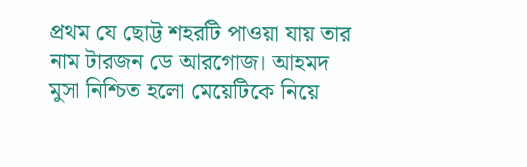প্রথম যে ছোট্ট শহরটি পাওয়া যায় তার নাম টারজন ডে আরগোজ। আহমদ মুসা নিশ্চিত হলো মেয়েটিকে নিয়ে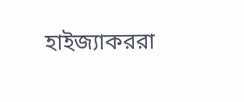হাইজ্যাকররা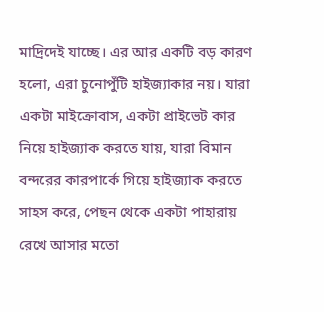মাদ্রিদেই যাচ্ছে। এর আর একটি বড় কারণ হলো, এরা চুনোপুঁটি হাইজ্যাকার নয়। যারা একটা মাইক্রোবাস, একটা প্রাইভেট কার নিয়ে হাইজ্যাক করতে যায়, যারা বিমান বন্দরের কারপার্কে গিয়ে হাইজ্যাক করতে সাহস করে, পেছন থেকে একটা পাহারায় রেখে আসার মতো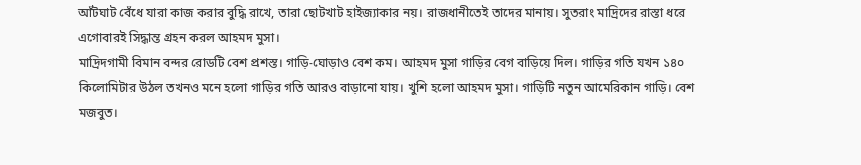আঁটঘাট বেঁধে যারা কাজ করার বুদ্ধি রাখে, তারা ছোটখাট হাইজ্যাকার নয়। রাজধানীতেই তাদের মানায়। সুতরাং মাদ্রিদের রাস্তা ধরে এগোবারই সিদ্ধান্ত গ্রহন করল আহমদ মুসা।
মাদ্রিদগামী বিমান বন্দর রোডটি বেশ প্রশস্ত। গাড়ি-ঘোড়াও বেশ কম। আহমদ মুসা গাড়ির বেগ বাড়িয়ে দিল। গাড়ির গতি যখন ১৪০ কিলোমিটার উঠল তখনও মনে হলো গাড়ির গতি আরও বাড়ানো যায়। খুশি হলো আহমদ মুসা। গাড়িটি নতুন আমেরিকান গাড়ি। বেশ মজবুত।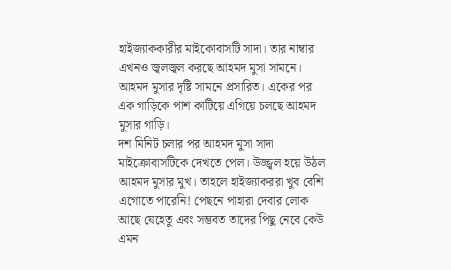হাইজ্যাককারীর মাইকোবাসটি সাদা। তার নাম্বার এখনও জ্বলজ্বল করছে আহমদ মুসা সামনে। আহমদ মুসার দৃষ্টি সামনে প্রসারিত। একের পর এক গাড়িকে পাশ কাটিয়ে এগিয়ে চলছে আহমদ মুসার গাড়ি।
দশ মিনিট চলার পর আহমদ মুসা সাদা মাইক্রোবাসটিকে দেখতে পেল। উজ্জ্বল হয়ে উঠল আহমদ মুসার মুখ। তাহলে হাইজ্যাকররা খুব বেশি এগোতে পারেনি! পেছনে পাহারা দেবার লোক আছে যেহেতু এবং সম্ভবত তাদের পিছু নেবে কেউ এমন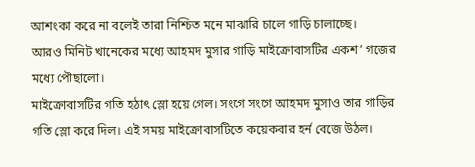আশংকা করে না বলেই তারা নিশ্চিত মনে মাঝারি চালে গাড়ি চালাচ্ছে।
আরও মিনিট খানেকের মধ্যে আহমদ মুসার গাড়ি মাইক্রোবাসটির একশ’ গজের মধ্যে পৌছালো।
মাইক্রোবাসটির গতি হঠাৎ স্লো হয়ে গেল। সংগে সংগে আহমদ মুসাও তার গাড়ির গতি স্লো করে দিল। এই সময় মাইক্রোবাসটিতে কয়েকবার হর্ন বেজে উঠল।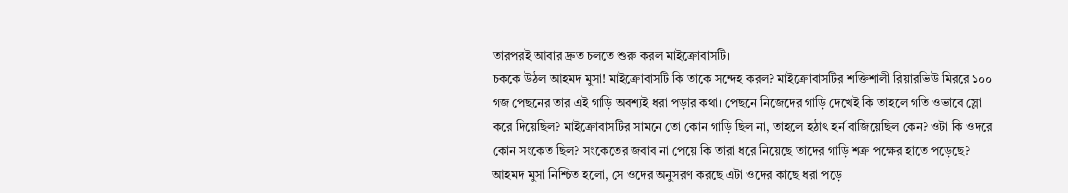তারপরই আবার দ্রুত চলতে শুরু করল মাইক্রোবাসটি।
চককে উঠল আহমদ মুসা! মাইক্রোবাসটি কি তাকে সন্দেহ করল? মাইক্রোবাসটির শক্তিশালী রিয়ারভিউ মিররে ১০০ গজ পেছনের তার এই গাড়ি অবশ্যই ধরা পড়ার কথা। পেছনে নিজেদের গাড়ি দেখেই কি তাহলে গতি ওভাবে স্লো করে দিয়েছিল? মাইক্রোবাসটির সামনে তো কোন গাড়ি ছিল না, তাহলে হঠাৎ হর্ন বাজিয়েছিল কেন? ওটা কি ওদরে কোন সংকেত ছিল? সংকেতের জবাব না পেয়ে কি তারা ধরে নিয়েছে তাদের গাড়ি শক্র পক্ষের হাতে পড়েছে?
আহমদ মুসা নিশ্চিত হলো, সে ওদের অনুসরণ করছে এটা ওদের কাছে ধরা পড়ে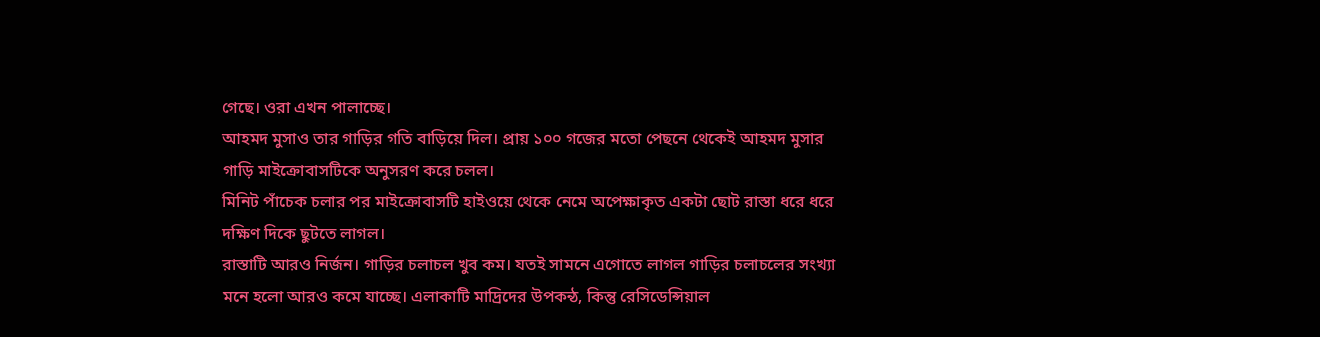গেছে। ওরা এখন পালাচ্ছে।
আহমদ মুসাও তার গাড়ির গতি বাড়িয়ে দিল। প্রায় ১০০ গজের মতো পেছনে থেকেই আহমদ মুসার গাড়ি মাইক্রোবাসটিকে অনুসরণ করে চলল।
মিনিট পাঁচেক চলার পর মাইক্রোবাসটি হাইওয়ে থেকে নেমে অপেক্ষাকৃত একটা ছোট রাস্তা ধরে ধরে দক্ষিণ দিকে ছুটতে লাগল।
রাস্তাটি আরও নির্জন। গাড়ির চলাচল খুব কম। যতই সামনে এগোতে লাগল গাড়ির চলাচলের সংখ্যা মনে হলো আরও কমে যাচ্ছে। এলাকাটি মাদ্রিদের উপকন্ঠ, কিন্তু রেসিডেন্সিয়াল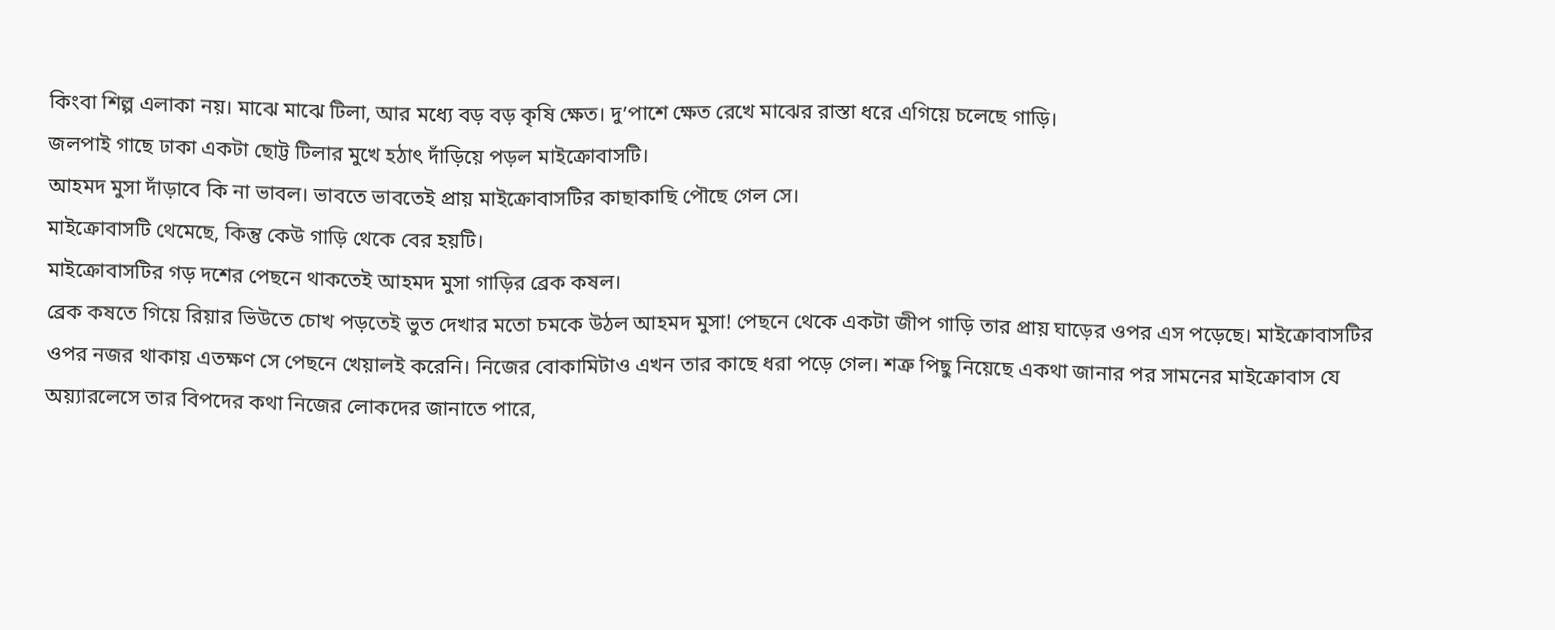কিংবা শিল্প এলাকা নয়। মাঝে মাঝে টিলা, আর মধ্যে বড় বড় কৃষি ক্ষেত। দু’পাশে ক্ষেত রেখে মাঝের রাস্তা ধরে এগিয়ে চলেছে গাড়ি।
জলপাই গাছে ঢাকা একটা ছোট্ট টিলার মুখে হঠাৎ দাঁড়িয়ে পড়ল মাইক্রোবাসটি।
আহমদ মুসা দাঁড়াবে কি না ভাবল। ভাবতে ভাবতেই প্রায় মাইক্রোবাসটির কাছাকাছি পৌছে গেল সে।
মাইক্রোবাসটি থেমেছে, কিন্তু কেউ গাড়ি থেকে বের হয়টি।
মাইক্রোবাসটির গড় দশের পেছনে থাকতেই আহমদ মুসা গাড়ির ব্রেক কষল।
ব্রেক কষতে গিয়ে রিয়ার ভিউতে চোখ পড়তেই ভুত দেখার মতো চমকে উঠল আহমদ মুসা! পেছনে থেকে একটা জীপ গাড়ি তার প্রায় ঘাড়ের ওপর এস পড়েছে। মাইক্রোবাসটির ওপর নজর থাকায় এতক্ষণ সে পেছনে খেয়ালই করেনি। নিজের বোকামিটাও এখন তার কাছে ধরা পড়ে গেল। শত্রু পিছু নিয়েছে একথা জানার পর সামনের মাইক্রোবাস যে অয়্যারলেসে তার বিপদের কথা নিজের লোকদের জানাতে পারে,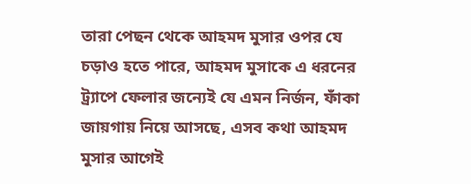তারা পেছন থেকে আহমদ মুসার ওপর যে চড়াও হতে পারে, আহমদ মুসাকে এ ধরনের ট্র্যাপে ফেলার জন্যেই যে এমন নির্জন, ফাঁকা জায়গায় নিয়ে আসছে, এসব কথা আহমদ মুসার আগেই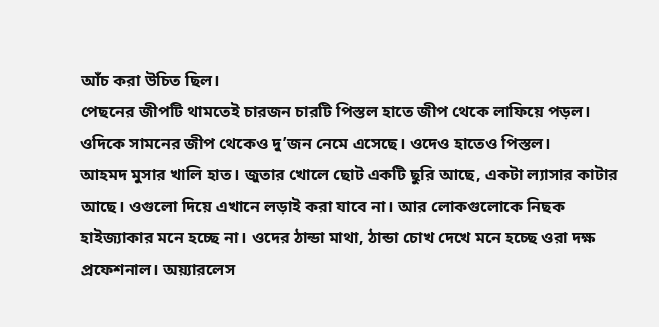আঁচ করা উচিত ছিল।
পেছনের জীপটি থামতেই চারজন চারটি পিস্তল হাতে জীপ থেকে লাফিয়ে পড়ল। ওদিকে সামনের জীপ থেকেও দু’জন নেমে এসেছে। ওদেও হাতেও পিস্তল।
আহমদ মুসার খালি হাত। জুতার খোলে ছোট একটি ছুরি আছে, একটা ল্যাসার কাটার আছে। ওগুলো দিয়ে এখানে লড়াই করা যাবে না। আর লোকগুলোকে নিছক হাইজ্যাকার মনে হচ্ছে না। ওদের ঠান্ডা মাথা, ঠান্ডা চোখ দেখে মনে হচ্ছে ওরা দক্ষ প্রফেশনাল। অয়্যারলেস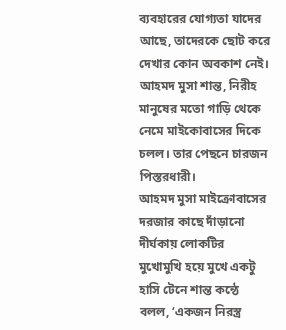ব্যবহারের যোগ্যতা যাদের আছে, তাদেরকে ছোট করে দেখার কোন অবকাশ নেই।
আহমদ মুসা শান্ত, নিরীহ মানুষের মতো গাড়ি থেকে নেমে মাইকোবাসের দিকে চলল। তার পেছনে চারজন পিস্তরধারী।
আহমদ মুসা মাইক্রোবাসের দরজার কাছে দাঁড়ানো দীর্ঘকায় লোকটির মুখোমুখি হয়ে মুখে একটু হাসি টেনে শান্ত কন্ঠে বলল, ‘একজন নিরস্ত্র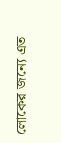লোকের জন্যে এত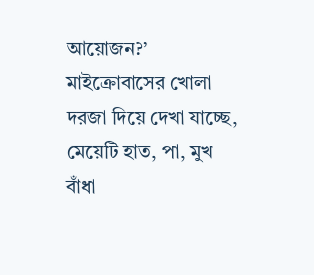আয়োজন?’
মাইক্রোবাসের খোলা দরজা দিয়ে দেখা যাচ্ছে, মেয়েটি হাত, পা, মুখ বাঁধা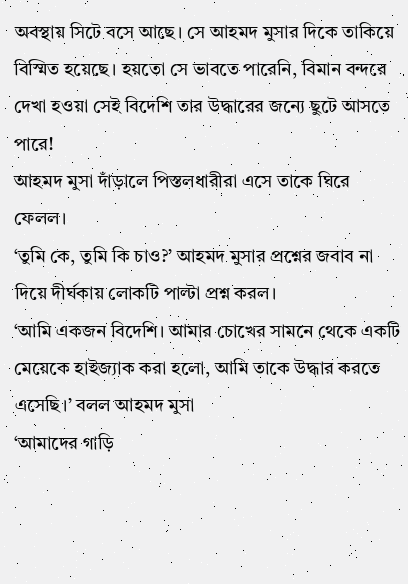অবস্থায় সিটে বসে আছে। সে আহমদ মুসার দিকে তাকিয়ে বিস্মিত হয়েছে। হয়তো সে ভাবতে পারেনি, বিমান বন্দরে দেখা হওয়া সেই বিদেশি তার উদ্ধারের জন্যে ছুটে আসতে পারে!
আহমদ মুসা দাঁড়ালে পিস্তলধারীরা এসে তাকে ঘিরে ফেলল।
‘তুমি কে, তুমি কি চাও?’ আহমদ মুসার প্রশ্নের জবাব না দিয়ে দীর্ঘকায় লোকটি পাল্টা প্রশ্ন করল।
‘আমি একজন বিদেশি। আমার চোখের সামনে থেকে একটি মেয়েকে হাইজ্যাক করা হলো, আমি তাকে উদ্ধার করতে এসেছি।’ বলল আহমদ মুসা
‘আমাদের গাড়ি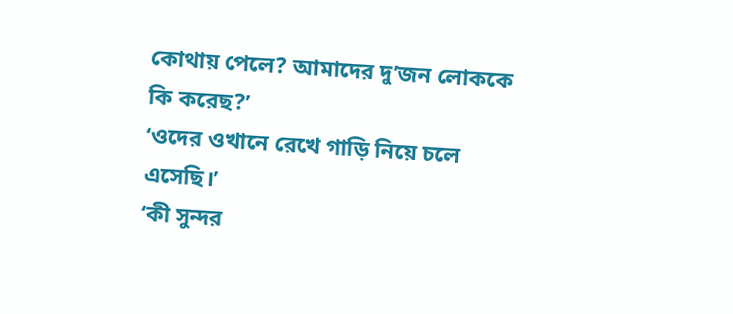কোথায় পেলে? আমাদের দু’জন লোককে কি করেছ?’
‘ওদের ওখানে রেখে গাড়ি নিয়ে চলে এসেছি।’
‘কী সুন্দর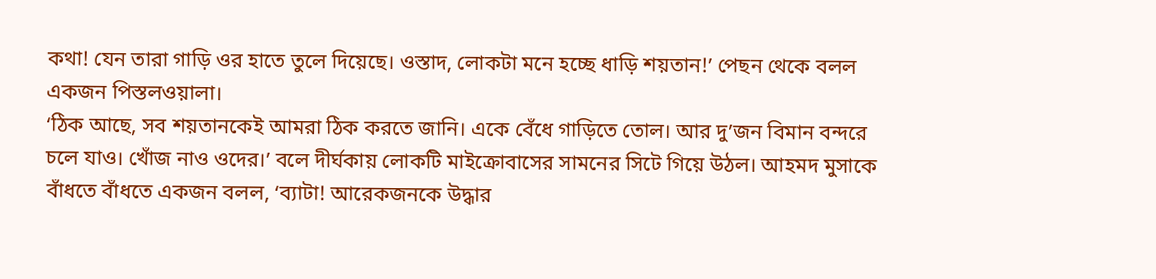কথা! যেন তারা গাড়ি ওর হাতে তুলে দিয়েছে। ওস্তাদ, লোকটা মনে হচ্ছে ধাড়ি শয়তান!’ পেছন থেকে বলল একজন পিস্তলওয়ালা।
‘ঠিক আছে, সব শয়তানকেই আমরা ঠিক করতে জানি। একে বেঁধে গাড়িতে তোল। আর দু’জন বিমান বন্দরে চলে যাও। খোঁজ নাও ওদের।’ বলে দীর্ঘকায় লোকটি মাইক্রোবাসের সামনের সিটে গিয়ে উঠল। আহমদ মুসাকে বাঁধতে বাঁধতে একজন বলল, ‘ব্যাটা! আরেকজনকে উদ্ধার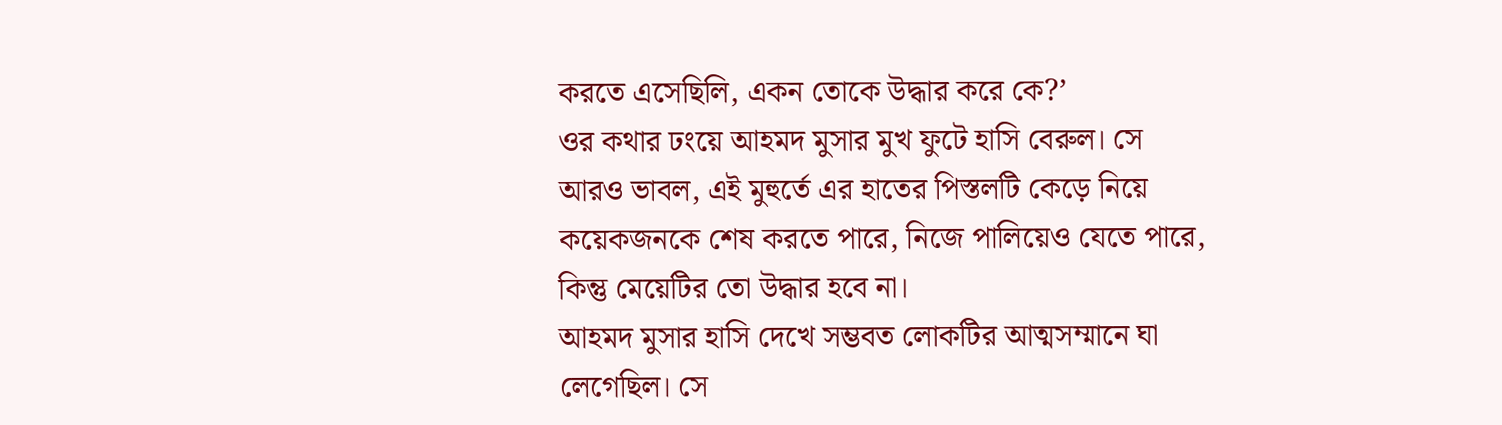করতে এসেছিলি, একন তোকে উদ্ধার করে কে?’
ওর কথার ঢংয়ে আহমদ মুসার মুখ ফুটে হাসি বেরুল। সে আরও ভাবল, এই মুহুর্তে এর হাতের পিস্তলটি কেড়ে নিয়ে কয়েকজনকে শেষ করতে পারে, নিজে পালিয়েও যেতে পারে, কিন্তু মেয়েটির তো উদ্ধার হবে না।
আহমদ মুসার হাসি দেখে সম্ভবত লোকটির আত্মসম্মানে ঘা লেগেছিল। সে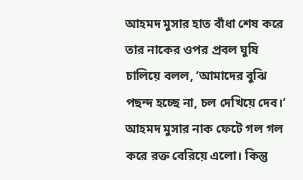আহমদ মুসার হাত বাঁধা শেষ করে তার নাকের ওপর প্রবল ঘুষি চালিয়ে বলল, ‘আমাদের বুঝি পছন্দ হচ্ছে না, চল দেখিয়ে দেব।’
আহমদ মুসার নাক ফেটে গল গল করে রক্ত বেরিয়ে এলো। কিন্তু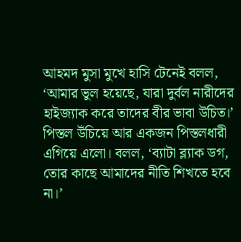আহমদ মুসা মুখে হাসি টেনেই বলল, ‘আমার ভুল হয়েছে, যারা দুর্বল নারীদের হাইজ্যাক করে তাদের বীর ভাবা উচিত।’
পিস্তল উঁচিয়ে আর একজন পিস্তলধারী এগিয়ে এলো। বলল, ‘ব্যাটা ব্ল্যাক ডগ, তোর কাছে আমাদের নীতি শিখতে হবে না।’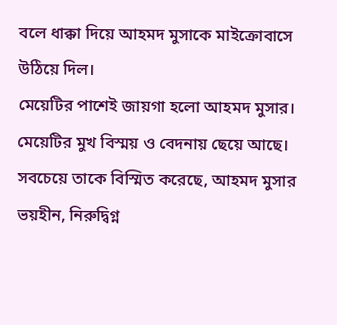বলে ধাক্কা দিয়ে আহমদ মুসাকে মাইক্রোবাসে উঠিয়ে দিল।
মেয়েটির পাশেই জায়গা হলো আহমদ মুসার।
মেয়েটির মুখ বিস্ময় ও বেদনায় ছেয়ে আছে। সবচেয়ে তাকে বিস্মিত করেছে, আহমদ মুসার ভয়হীন, নিরুদ্বিগ্ন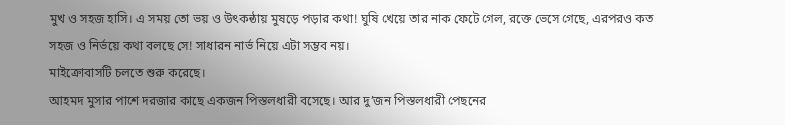মুখ ও সহজ হাসি। এ সময় তো ভয় ও উৎকন্ঠায় মুষড়ে পড়ার কথা! ঘুষি খেয়ে তার নাক ফেটে গেল, রক্তে ভেসে গেছে, এরপরও কত সহজ ও নির্ভয়ে কথা বলছে সে! সাধারন নার্ভ নিয়ে এটা সম্ভব নয়।
মাইক্রোবাসটি চলতে শুরু করেছে।
আহমদ মুসার পাশে দরজার কাছে একজন পিস্তলধারী বসেছে। আর দু’জন পিস্তলধারী পেছনের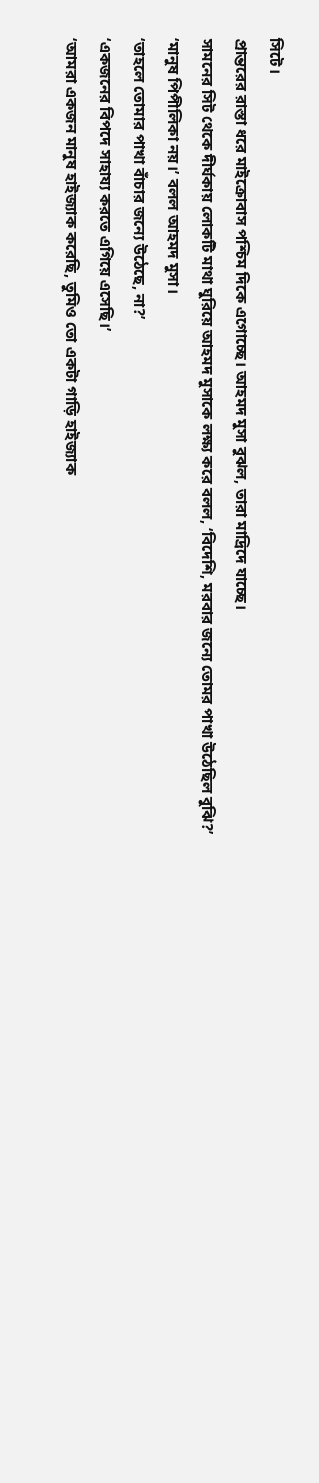সিটে।
প্রান্তরের রাস্তা ধরে মাইক্রোবাস পশ্চিম দিকে এগোচ্ছে। আহমদ মুসা বুঝল, তারা মাদ্রিদে যাচ্ছে।
সামনের সিট থেকে দীর্ঘকায় লোকটি মাথা ঘুরিয়ে আহমদ মুসাকে লক্ষ্য করে বলল, ‘বিদেশি, মরবার জন্যে তোমর পাখা উঠেছিল বুঝি?’
‘মানুষ পিপীলিকা নয়।’ বলল আহমদ মুসা।
‘তাহলে তোমার পাখা বাঁচার জন্যে উঠেছে, না?’
‘একজনের বিপদে সাহায্য করতে এগিয়ে এসেছি।’
‘আমরা একজন মানুষ হাইজ্যাক করেছি, তুমিও তো একটা গাড়ি হাইজ্যাক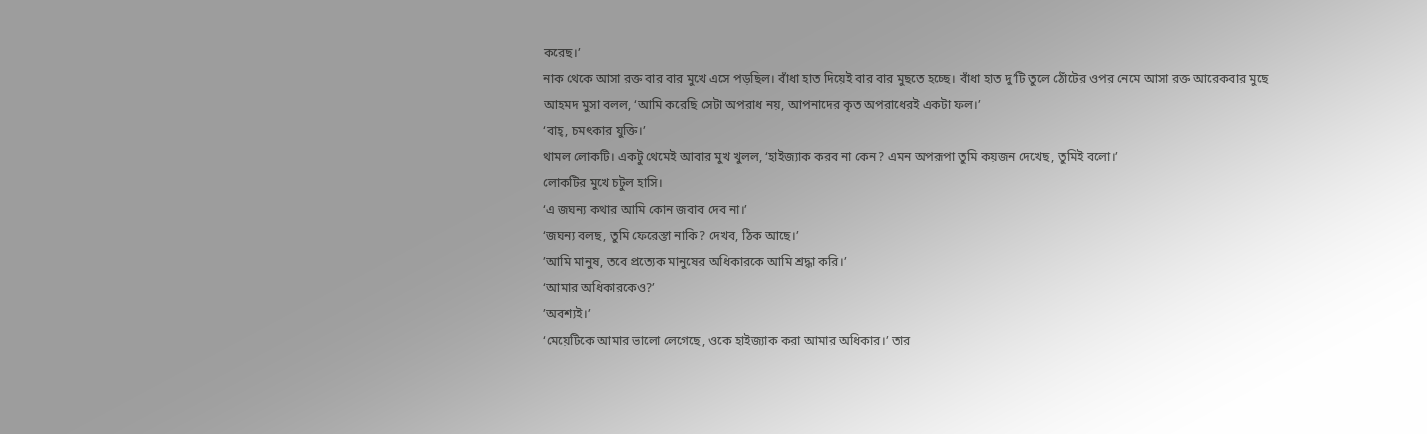করেছ।’
নাক থেকে আসা রক্ত বার বার মুখে এসে পড়ছিল। বাঁধা হাত দিয়েই বার বার মুছতে হচ্ছে। বাঁধা হাত দু’টি তুলে ঠোঁটের ওপর নেমে আসা রক্ত আরেকবার মুছে আহমদ মুসা বলল, ‘আমি করেছি সেটা অপরাধ নয়, আপনাদের কৃত অপরাধেরই একটা ফল।’
‘বাহ্, চমৎকার যুক্তি।’
থামল লোকটি। একটু থেমেই আবার মুখ খুলল, ‘হাইজ্যাক করব না কেন? এমন অপরূপা তুমি কয়জন দেখেছ, তুমিই বলো।’
লোকটির মুখে চটুল হাসি।
‘এ জঘন্য কথার আমি কোন জবাব দেব না।’
‘জঘন্য বলছ, তুমি ফেরেস্তা নাকি? দেখব, ঠিক আছে।’
’আমি মানুষ, তবে প্রত্যেক মানুষের অধিকারকে আমি শ্রদ্ধা করি।’
‘আমার অধিকারকেও?’
’অবশ্যই।’
‘মেয়েটিকে আমার ভালো লেগেছে, ওকে হাইজ্যাক করা আমার অধিকার।’ তার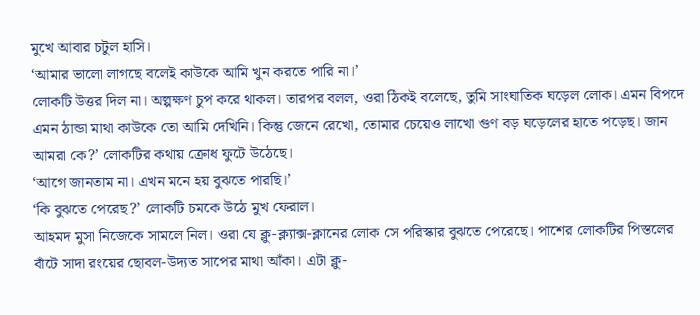মুখে আবার চটুল হাসি।
‘আমার ভালো লাগছে বলেই কাউকে আমি খুন করতে পারি না।’
লোকটি উত্তর দিল না। অল্পক্ষণ চুপ করে থাকল। তারপর বলল, ওরা ঠিকই বলেছে, তুমি সাংঘাতিক ঘড়েল লোক। এমন বিপদে এমন ঠান্ডা মাথা কাউকে তো আমি দেখিনি। কিন্তু জেনে রেখো, তোমার চেয়েও লাখো গুণ বড় ঘড়েলের হাতে পড়েছ। জান আমরা কে?’ লোকটির কথায় ক্রোধ ফুটে উঠেছে।
‘আগে জানতাম না। এখন মনে হয় বুঝতে পারছি।’
‘কি বুঝতে পেরেছ?’ লোকটি চমকে উঠে মুখ ফেরাল।
আহমদ মুসা নিজেকে সামলে নিল। ওরা যে ক্লু-ক্ল্যাক্স-ক্লানের লোক সে পরিস্কার বুঝতে পেরেছে। পাশের লোকটির পিস্তলের বাঁটে সাদা রংয়ের ছোবল-উদ্যত সাপের মাথা আঁকা। এটা ক্লু-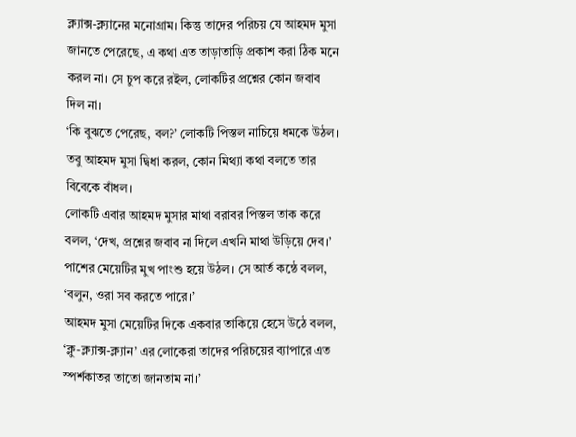ক্ল্যাক্স-ক্ল্যানের মনোগ্রাম। কিন্তু তাদের পরিচয় যে আহমদ মুসা জানতে পেরেছে, এ কথা এত তাড়াতাড়ি প্রকাশ করা ঠিক মনে করল না। সে চুপ করে রইল, লোকটির প্রশ্নের কোন জবাব দিল না।
‘কি বুঝতে পেরেছ, বল?’ লোকটি পিস্তল নাচিয়ে ধমকে উঠল।
তবু আহমদ মুসা দ্বিধা করল, কোন মিথ্যা কথা বলতে তার বিবেকে বাঁধল।
লোকটি এবার আহমদ মুসার মাথা বরাবর পিস্তল তাক করে বলল, ‘দেখ, প্রশ্নের জবাব না দিলে এখনি মাথা উড়িয়ে দেব।’
পাশের মেয়েটির মুখ পাংশু হয়ে উঠল। সে আর্ত কন্ঠে বলল, ‘বলুন, ওরা সব করতে পারে।’
আহমদ মুসা মেয়েটির দিকে একবার তাকিয়ে হেসে উঠে বলল, ‘ক্লু-ক্ল্যাক্স-ক্ল্যান’ এর লোকেরা তাদের পরিচয়ের ব্যাপারে এত স্পর্শকাতর তাতো জানতাম না।’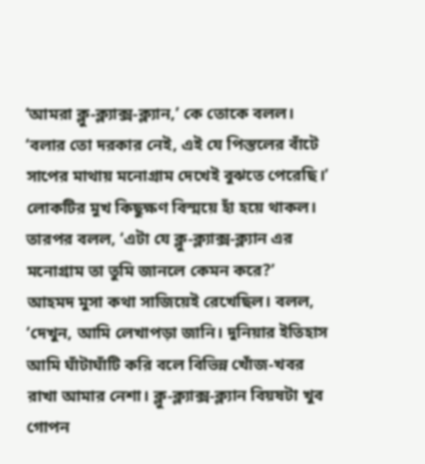‘আমরা ক্লু-ক্ল্যাক্স-ক্ল্যান,’ কে তোকে বলল।
‘বলার তো দরকার নেই, এই যে পিস্তলের বাঁটে সাপের মাথায় মনোগ্রাম দেখেই বুঝতে পেরেছি।’
লোকটির মুখ কিছুক্ষণ বিস্ময়ে হাঁ হয়ে থাকল। তারপর বলল, ‘এটা যে ক্লু-ক্ল্যাক্স-ক্ল্যান এর মনোগ্রাম তা তুমি জানলে কেমন করে?’
আহমদ মুসা কথা সাজিয়েই রেখেছিল। বলল, ‘দেখুন, আমি লেখাপড়া জানি। দুনিয়ার ইতিহাস আমি ঘাঁটাঘাঁটি করি বলে বিভিন্ন খোঁজ-খবর রাখা আমার নেশা। ক্লু-ক্ল্যাক্স-ক্ল্যান বিয়ষটা খুব গোপন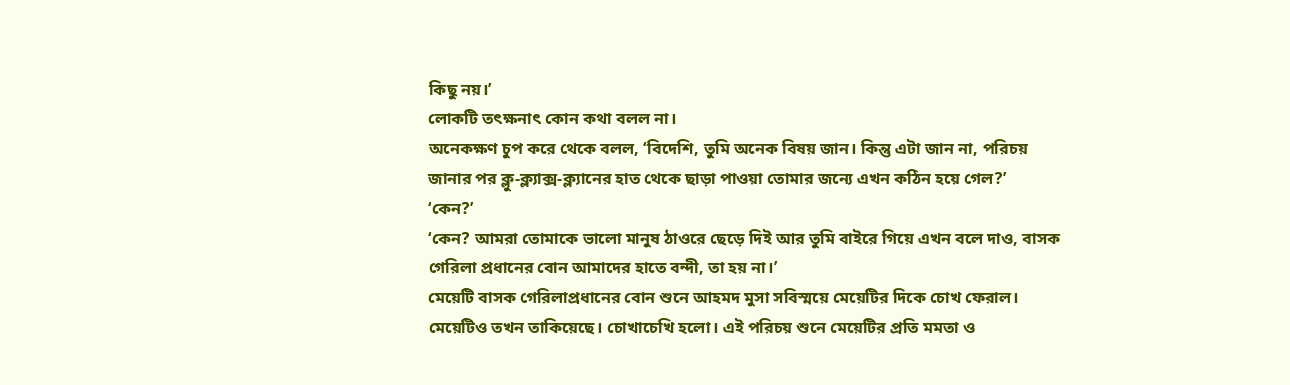কিছু নয়।’
লোকটি তৎক্ষনাৎ কোন কথা বলল না।
অনেকক্ষণ চুপ করে থেকে বলল, ‘বিদেশি, তুমি অনেক বিষয় জান। কিন্তু এটা জান না, পরিচয় জানার পর ক্লু-ক্ল্যাক্স-ক্ল্যানের হাত থেকে ছাড়া পাওয়া তোমার জন্যে এখন কঠিন হয়ে গেল?’
‘কেন?’
‘কেন? আমরা তোমাকে ভালো মানুষ ঠাওরে ছেড়ে দিই আর তুমি বাইরে গিয়ে এখন বলে দাও, বাসক গেরিলা প্রধানের বোন আমাদের হাতে বন্দী, তা হয় না।’
মেয়েটি বাসক গেরিলাপ্রধানের বোন শুনে আহমদ মুসা সবিস্ময়ে মেয়েটির দিকে চোখ ফেরাল। মেয়েটিও তখন তাকিয়েছে। চোখাচেখি হলো। এই পরিচয় শুনে মেয়েটির প্রতি মমতা ও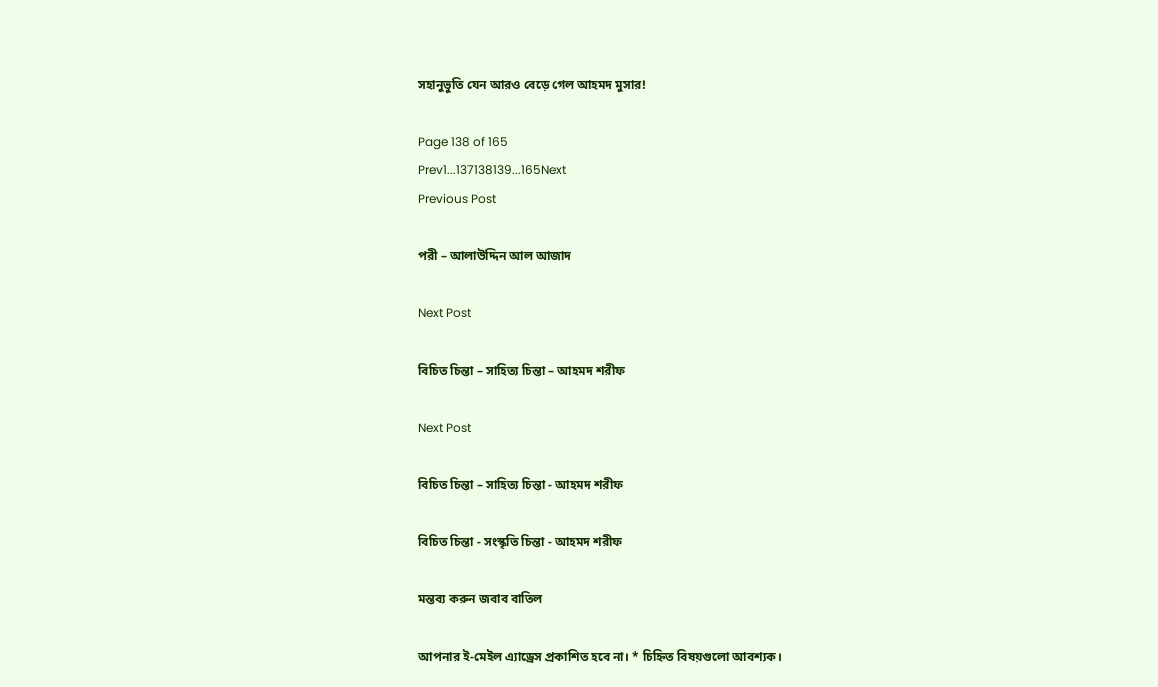সহানুভুতি যেন আরও বেড়ে গেল আহমদ মুসার!

Page 138 of 165
Prev1...137138139...165Next
Previous Post

পরী – আলাউদ্দিন আল আজাদ

Next Post

বিচিত চিন্তা – সাহিত্য চিন্তা – আহমদ শরীফ

Next Post

বিচিত চিন্তা – সাহিত্য চিন্তা - আহমদ শরীফ

বিচিত চিন্তা - সংস্কৃতি চিন্তা - আহমদ শরীফ

মন্তব্য করুন জবাব বাতিল

আপনার ই-মেইল এ্যাড্রেস প্রকাশিত হবে না। * চিহ্নিত বিষয়গুলো আবশ্যক।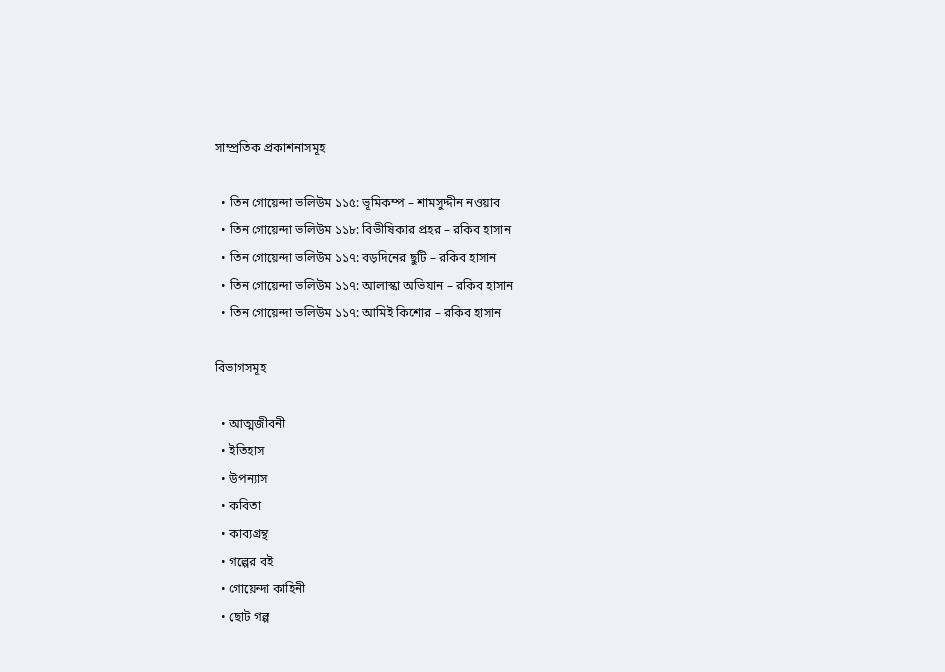সাম্প্রতিক প্রকাশনাসমূহ

  • তিন গোয়েন্দা ভলিউম ১১৫: ভূমিকম্প – শামসুদ্দীন নওয়াব
  • তিন গোয়েন্দা ভলিউম ১১৮: বিভীষিকার প্রহর – রকিব হাসান
  • তিন গোয়েন্দা ভলিউম ১১৭: বড়দিনের ছুটি – রকিব হাসান
  • তিন গোয়েন্দা ভলিউম ১১৭: আলাস্কা অভিযান – রকিব হাসান
  • তিন গোয়েন্দা ভলিউম ১১৭: আমিই কিশোর – রকিব হাসান

বিভাগসমূহ

  • আত্মজীবনী
  • ইতিহাস
  • উপন্যাস
  • কবিতা
  • কাব্যগ্রন্থ
  • গল্পের বই
  • গোয়েন্দা কাহিনী
  • ছোট গল্প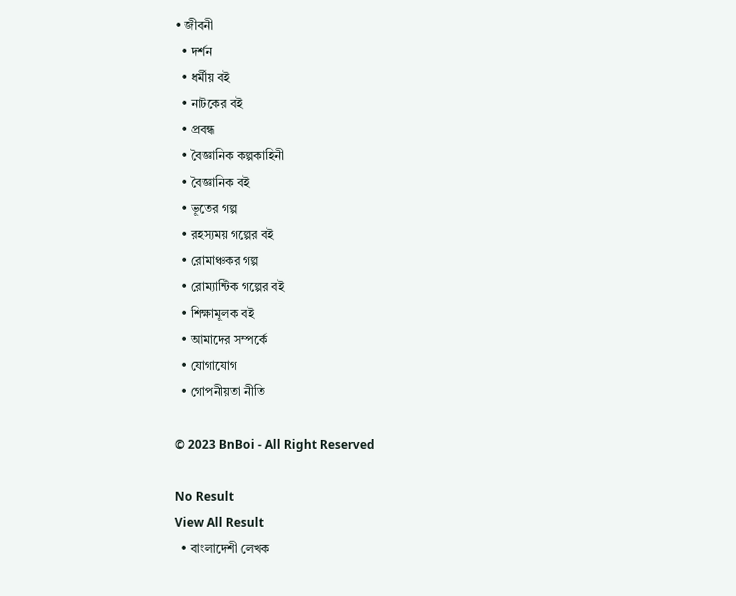• জীবনী
  • দর্শন
  • ধর্মীয় বই
  • নাটকের বই
  • প্রবন্ধ
  • বৈজ্ঞানিক কল্পকাহিনী
  • বৈজ্ঞানিক বই
  • ভূতের গল্প
  • রহস্যময় গল্পের বই
  • রোমাঞ্চকর গল্প
  • রোম্যান্টিক গল্পের বই
  • শিক্ষামূলক বই
  • আমাদের সম্পর্কে
  • যোগাযোগ
  • গোপনীয়তা নীতি

© 2023 BnBoi - All Right Reserved

No Result
View All Result
  • বাংলাদেশী লেখক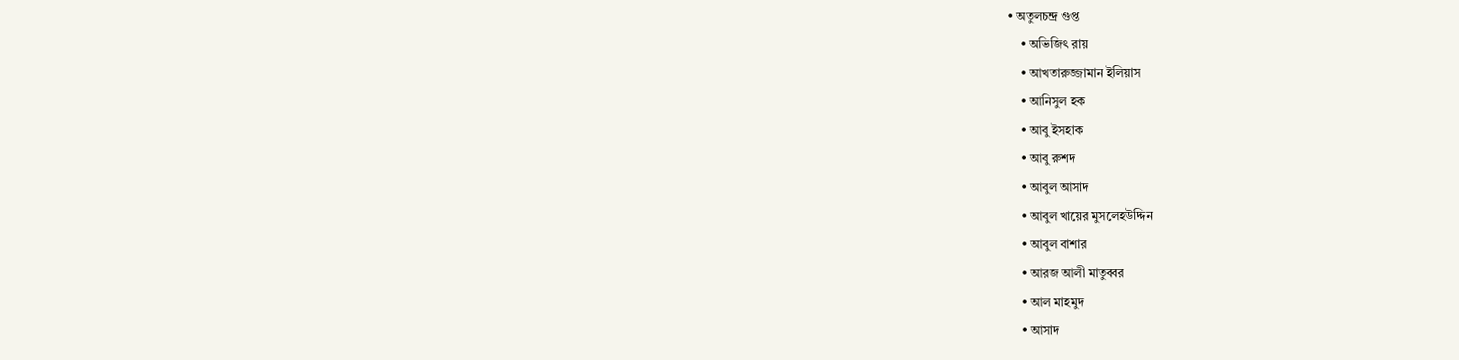• অতুলচন্দ্র গুপ্ত
    • অভিজিৎ রায়
    • আখতারুজ্জামান ইলিয়াস
    • আনিসুল হক
    • আবু ইসহাক
    • আবু রুশদ
    • আবুল আসাদ
    • আবুল খায়ের মুসলেহউদ্দিন
    • আবুল বাশার
    • আরজ আলী মাতুব্বর
    • আল মাহমুদ
    • আসাদ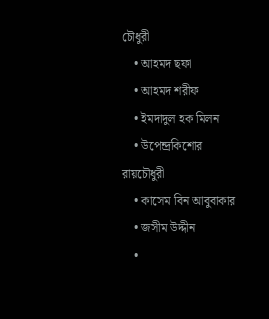চৌধুরী
    • আহমদ ছফা
    • আহমদ শরীফ
    • ইমদাদুল হক মিলন
    • উপেন্দ্রকিশোর রায়চৌধুরী
    • কাসেম বিন আবুবাকার
    • জসীম উদ্দীন
    •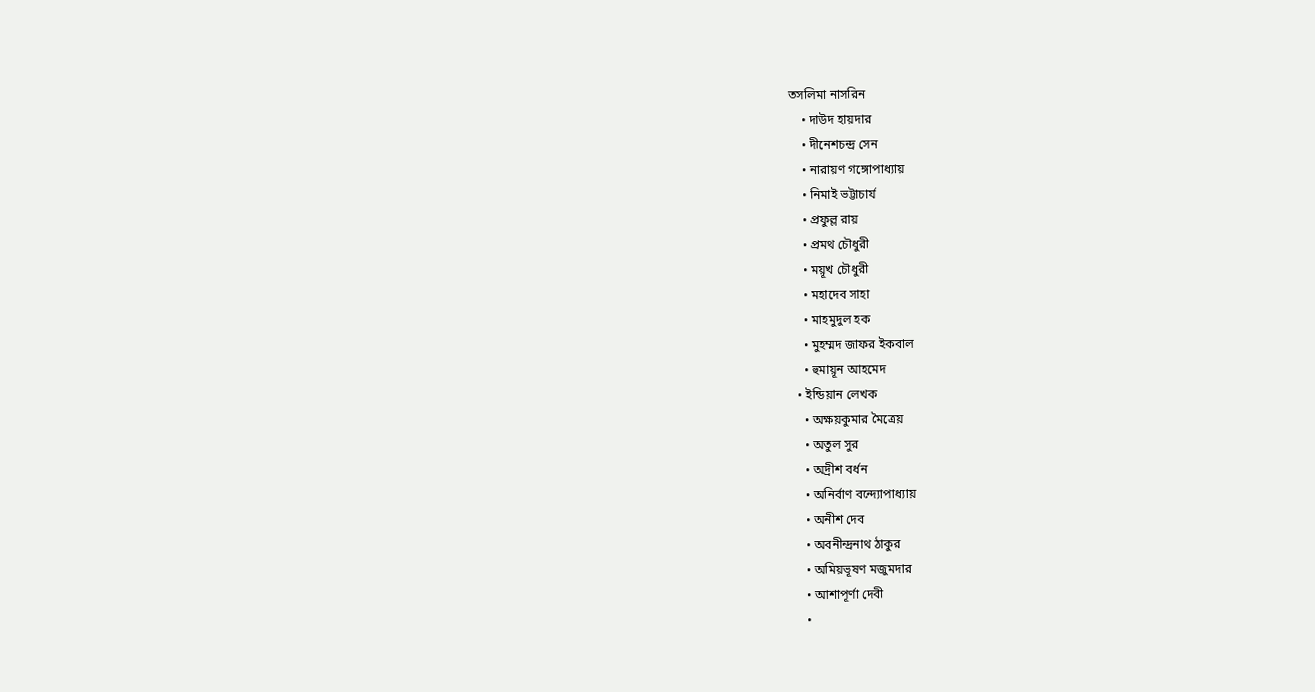তসলিমা নাসরিন
    • দাউদ হায়দার
    • দীনেশচন্দ্র সেন
    • নারায়ণ গঙ্গোপাধ্যায়
    • নিমাই ভট্টাচার্য
    • প্রফুল্ল রায়
    • প্রমথ চৌধুরী
    • ময়ূখ চৌধুরী
    • মহাদেব সাহা
    • মাহমুদুল হক
    • মুহম্মদ জাফর ইকবাল
    • হুমায়ূন আহমেদ
  • ইন্ডিয়ান লেখক
    • অক্ষয়কুমার মৈত্রেয়
    • অতুল সুর
    • অদ্রীশ বর্ধন
    • অনির্বাণ বন্দ্যোপাধ্যায়
    • অনীশ দেব
    • অবনীন্দ্রনাথ ঠাকুর
    • অমিয়ভূষণ মজুমদার
    • আশাপূর্ণা দেবী
    •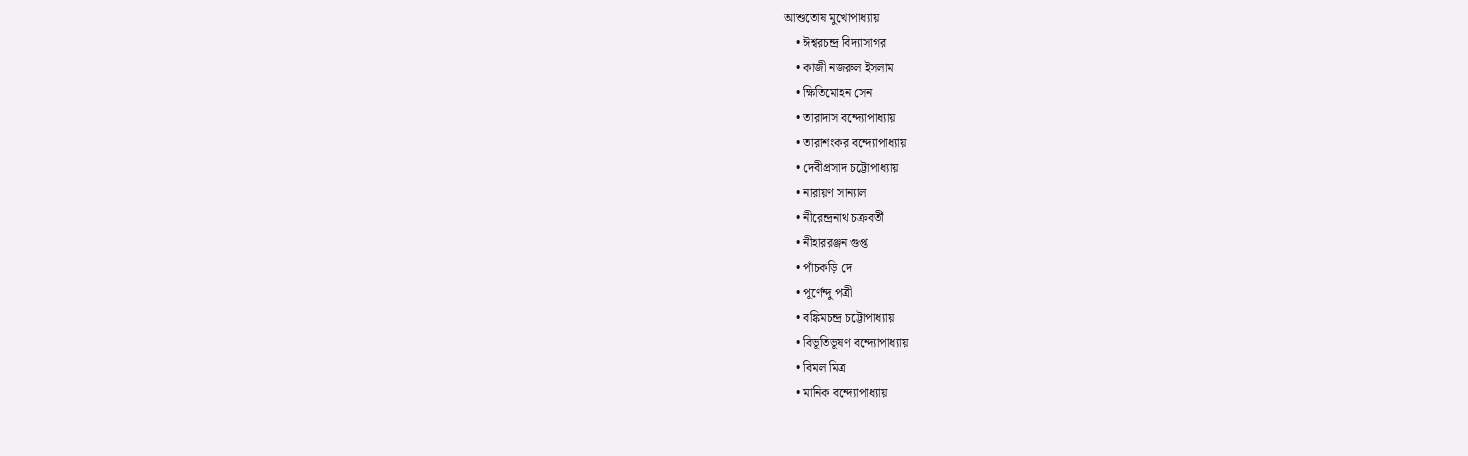আশুতোষ মুখোপাধ্যায়
    • ঈশ্বরচন্দ্র বিদ্যাসাগর
    • কাজী নজরুল ইসলাম
    • ক্ষিতিমোহন সেন
    • তারাদাস বন্দ্যোপাধ্যায়
    • তারাশংকর বন্দ্যোপাধ্যায়
    • দেবীপ্রসাদ চট্টোপাধ্যায়
    • নারায়ণ সান্যাল
    • নীরেন্দ্রনাথ চক্রবর্তী
    • নীহাররঞ্জন গুপ্ত
    • পাঁচকড়ি দে
    • পূর্ণেন্দু পত্রী
    • বঙ্কিমচন্দ্র চট্টোপাধ্যায়
    • বিভূতিভূষণ বন্দ্যোপাধ্যায়
    • বিমল মিত্র
    • মানিক বন্দ্যোপাধ্যায়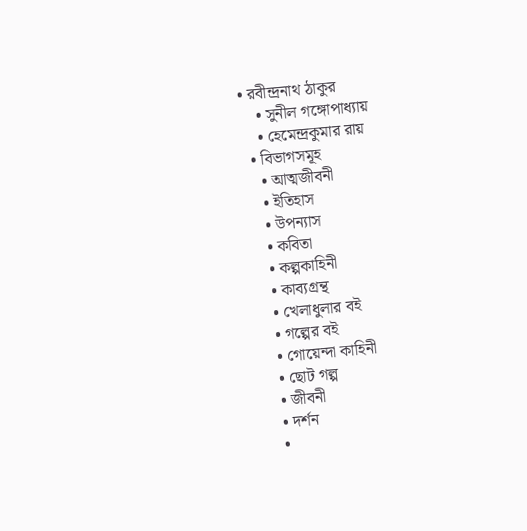• রবীন্দ্রনাথ ঠাকুর
    • সুনীল গঙ্গোপাধ্যায়
    • হেমেন্দ্রকুমার রায়
  • বিভাগসমূহ
    • আত্মজীবনী
    • ইতিহাস
    • উপন্যাস
    • কবিতা
    • কল্পকাহিনী
    • কাব্যগ্রন্থ
    • খেলাধুলার বই
    • গল্পের বই
    • গোয়েন্দা কাহিনী
    • ছোট গল্প
    • জীবনী
    • দর্শন
    •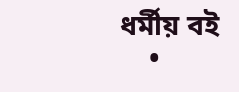ধর্মীয় বই
    •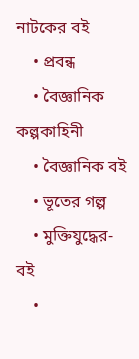নাটকের বই
    • প্রবন্ধ
    • বৈজ্ঞানিক কল্পকাহিনী
    • বৈজ্ঞানিক বই
    • ভূতের গল্প
    • মুক্তিযুদ্ধের-বই
    •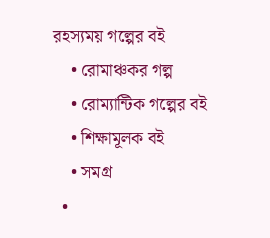রহস্যময় গল্পের বই
    • রোমাঞ্চকর গল্প
    • রোম্যান্টিক গল্পের বই
    • শিক্ষামূলক বই
    • সমগ্র
  •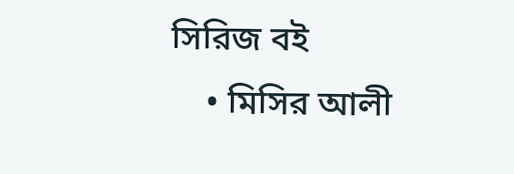সিরিজ বই
    • মিসির আলী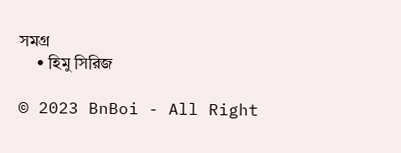সমগ্র
    • হিমু সিরিজ

© 2023 BnBoi - All Right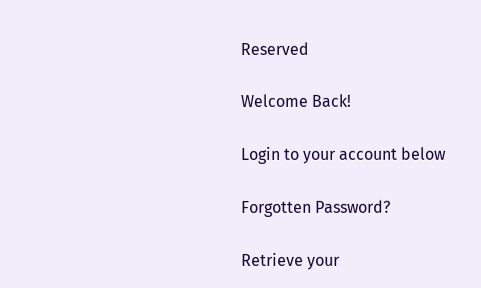Reserved

Welcome Back!

Login to your account below

Forgotten Password?

Retrieve your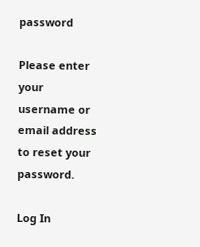password

Please enter your username or email address to reset your password.

Log In